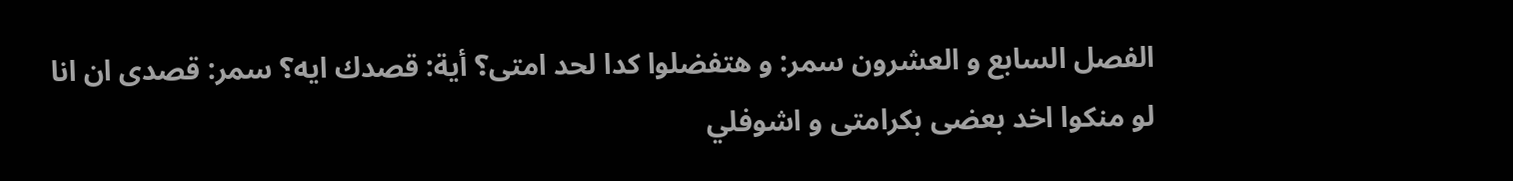الفصل السابع و العشرون سمر: و هتفضلوا كدا لحد امتى؟ أية: قصدك ايه؟ سمر: قصدى ان انا لو منكوا اخد بعضى بكرامتى و اشوفلي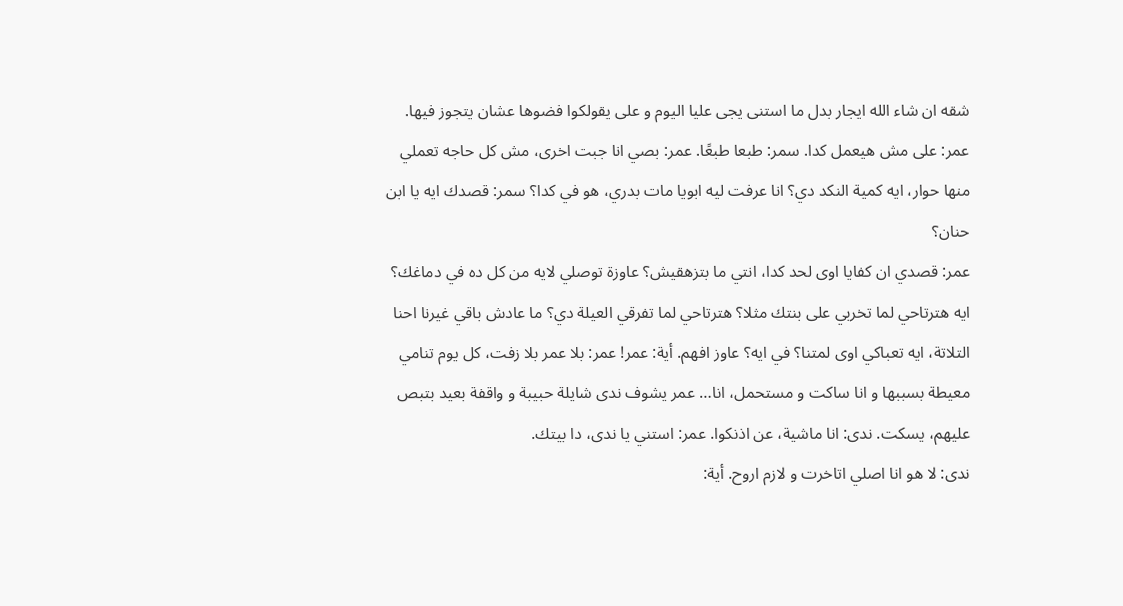شقه ان شاء الله ايجار بدل ما استنى يجى عليا اليوم و على يقولكوا فضوها عشان يتجوز فيها. عمر: على مش هيعمل كدا. سمر: طبعا طبعًا. عمر: بصي انا جبت اخرى، مش كل حاجه تعملي منها حوار، ايه كمية النكد دي؟ انا عرفت ليه ابويا مات بدري، هو في كدا؟ سمر: قصدك ايه يا ابن حنان؟
عمر: قصدي ان كفايا اوى لحد كدا، انتي ما بتزهقيش؟ عاوزة توصلي لايه من كل ده في دماغك؟ ايه هترتاحي لما تخربي على بنتك مثلا؟ هترتاحي لما تفرقي العيلة دي؟ ما عادش باقي غيرنا احنا التلاتة، ايه تعباكي اوى لمتنا؟ في ايه؟ عاوز افهم. أية: عمر! عمر: بلا عمر بلا زفت، كل يوم تنامي معيطة بسببها و انا ساكت و مستحمل، انا… عمر يشوف ندى شايلة حبيبة و واقفة بعيد بتبص عليهم، يسكت. ندى: انا ماشية، عن اذنكوا. عمر: استني يا ندى، دا بيتك.
ندى: لا هو انا اصلي اتاخرت و لازم اروح. أية: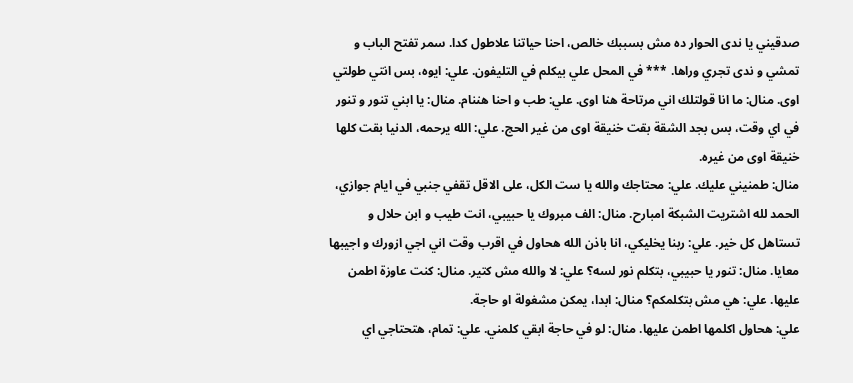صدقيني يا ندى الحوار ده مش بسببك خالص، احنا حياتنا علاطول كدا. سمر تفتح الباب و تمشي و ندى تجري وراها. *** في المحل علي بيكلم في التليفون. علي: ايوه، بس انتي طولتي اوى. منال: ما انا قولتلك اني مرتاحة هنا اوى. علي: طب و احنا هننام. منال: يا ابني تنور و تنور في اي وقت، بس بجد الشقة بقت خنيقة اوى من غير الحج. علي: الله يرحمه، الدنيا بقت كلها خنيقة اوى من غيره.
منال: طمنيني عليك. علي: محتاجك والله يا ست الكل، على الاقل تقفي جنبي في ايام جوازي، الحمد لله اشتريت الشبكة امبارح. منال: الف مبروك يا حبيبي، انت طيب و ابن حلال و تستاهل كل خير. علي: ربنا يخليكي، انا باذن الله هحاول في اقرب وقت اني اجي ازورك و اجيبها معايا. منال: تنور يا حبيبي، بتكلم نور لسه؟ علي: لا والله مش كتير. منال: كنت عاوزة اطمن عليها. علي: هي مش بتكلمكم؟ منال: ابدا، يمكن مشغولة او حاجة.
علي: هحاول اكلمها اطمن عليها. منال: لو في حاجة ابقي كلمني. علي: تمام، هتحتاجي اي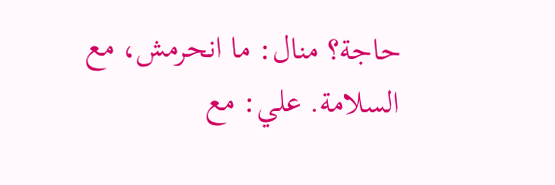حاجة؟ منال: ما انحرمش، مع السلامة. علي: مع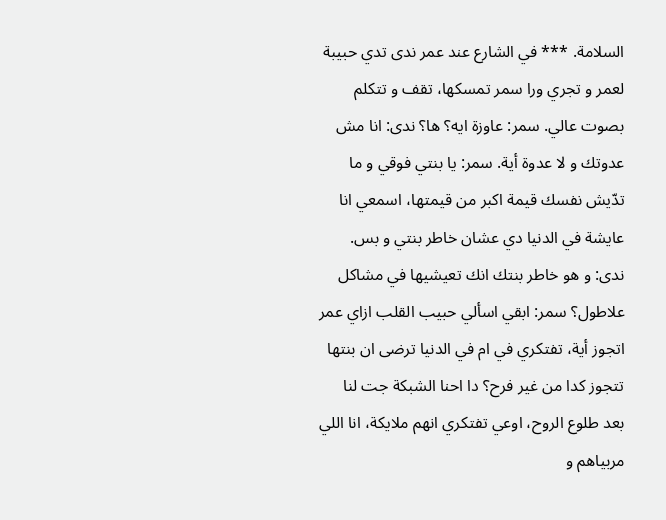السلامة. *** في الشارع عند عمر ندى تدي حبيبة لعمر و تجري ورا سمر تمسكها، تقف و تتكلم بصوت عالي. سمر: عاوزة ايه؟ ها؟ ندى: انا مش عدوتك و لا عدوة أية. سمر: يا بنتي فوقي و ما تدّيش نفسك قيمة اكبر من قيمتها، اسمعي انا عايشة في الدنيا دي عشان خاطر بنتي و بس.
ندى: و هو خاطر بنتك انك تعيشيها في مشاكل علاطول؟ سمر: ابقي اسألي حبيب القلب ازاي عمر اتجوز أية، تفتكري في ام في الدنيا ترضى ان بنتها تتجوز كدا من غير فرح؟ دا احنا الشبكة جت لنا بعد طلوع الروح، اوعي تفتكري انهم ملايكة، انا اللي مربياهم و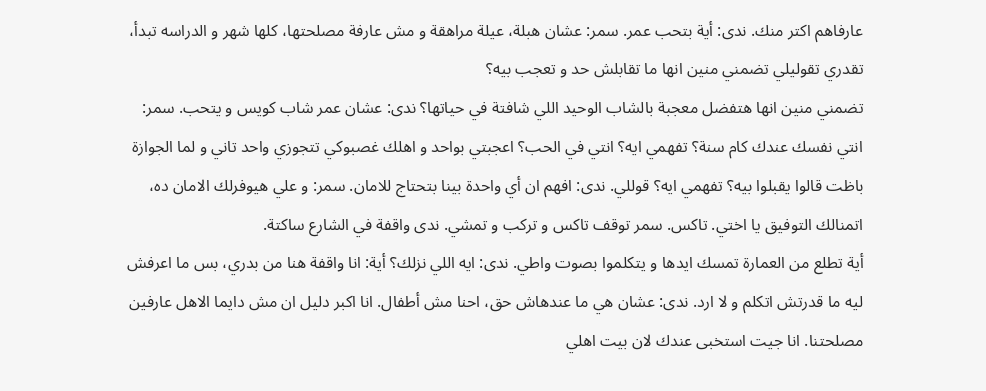عارفاهم اكتر منك. ندى: أية بتحب عمر. سمر: عشان هبلة، عيلة مراهقة و مش عارفة مصلحتها، كلها شهر و الدراسه تبدأ، تقدري تقوليلي تضمني منين انها ما تقابلش حد و تعجب بيه؟
تضمني منين انها هتفضل معجبة بالشاب الوحيد اللي شافتة في حياتها؟ ندى: عشان عمر شاب كويس و يتحب. سمر: انتي نفسك عندك كام سنة؟ تفهمي ايه؟ انتي في الحب؟ اعجبتي بواحد و اهلك غصبوكي تتجوزي واحد تاني و لما الجوازة باظت قالوا يقبلوا بيه؟ تفهمي ايه؟ قوللي. ندى: افهم ان أي واحدة بينا بتحتاج للامان. سمر: و علي هيوفرلك الامان ده، اتمنالك التوفيق يا اختي. تاكس. سمر توقف تاكس و تركب و تمشي. ندى واقفة في الشارع ساكتة.
أية تطلع من العمارة تمسك ايدها و يتكلموا بصوت واطي. ندى: ايه اللي نزلك؟ أية: انا واقفة هنا من بدري، بس ما اعرفش ليه ما قدرتش اتكلم و لا ارد. ندى: عشان هي ما عندهاش حق، احنا مش أطفال. انا اكبر دليل ان مش دايما الاهل عارفين مصلحتنا. انا جيت استخبى عندك لان بيت اهلي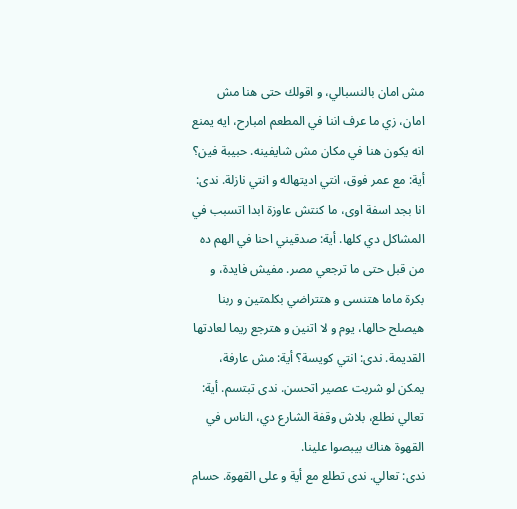مش امان بالنسبالي، و اقولك حتى هنا مش امان، زي ما عرف اننا في المطعم امبارح، ايه يمنع انه يكون هنا في مكان مش شايفينه. حبيبة فين؟
أية: مع عمر فوق، انتي اديتهاله و انتي نازلة. ندى: انا بجد اسفة اوى، ما كنتش عاوزة ابدا اتسبب في المشاكل دي كلها. أية: صدقيني احنا في الهم ده من قبل حتى ما ترجعي مصر. مفيش فايدة، و بكرة ماما هتنسى و هتتراضي بكلمتين و ربنا هيصلح حالها، يوم و لا اتنين و هترجع ريما لعادتها القديمة. ندى: انتي كويسة؟ أية: مش عارفة، يمكن لو شربت عصير اتحسن. ندى تبتسم. أية: تعالي نطلع، بلاش وقفة الشارع دي، الناس في القهوة هناك بيبصوا علينا.
ندى: تعالي. ندى تطلع مع أية و على القهوة. حسام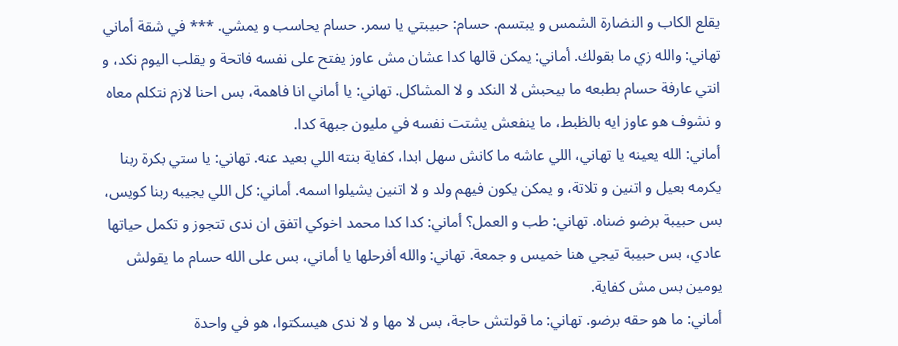يقلع الكاب و النضارة الشمس و يبتسم. حسام: حبيبتي يا سمر. حسام يحاسب و يمشي. *** في شقة أماني تهاني: والله زي ما بقولك. أماني: يمكن قالها كدا عشان مش عاوز يفتح على نفسه فاتحة و يقلب اليوم نكد، و انتي عارفة حسام بطبعه ما بيحبش لا النكد و لا المشاكل. تهاني: يا أماني انا فاهمة، بس احنا لازم نتكلم معاه و نشوف هو عاوز ايه بالظبط، ما ينفعش يشتت نفسه في مليون جبهة كدا.
أماني: الله يعينه يا تهاني، اللي عاشه ما كانش سهل ابدا، كفاية بنته اللي بعيد عنه. تهاني: يا ستي بكرة ربنا يكرمه بعيل و اتنين و تلاتة، و يمكن يكون فيهم ولد و لا اتنين يشيلوا اسمه. أماني: كل اللي يجيبه ربنا كويس، بس حبيبة برضو ضناه. تهاني: طب و العمل؟ أماني: كدا كدا محمد اخوكي اتفق ان ندى تتجوز و تكمل حياتها عادي، بس حبيبة تيجي هنا خميس و جمعة. تهاني: والله أفرحلها يا أماني، بس على الله حسام ما يقولش يومين بس مش كفاية.
أماني: ما هو حقه برضو. تهاني: ما قولتش حاجة، بس لا مها و لا ندى هيسكتوا، هو في واحدة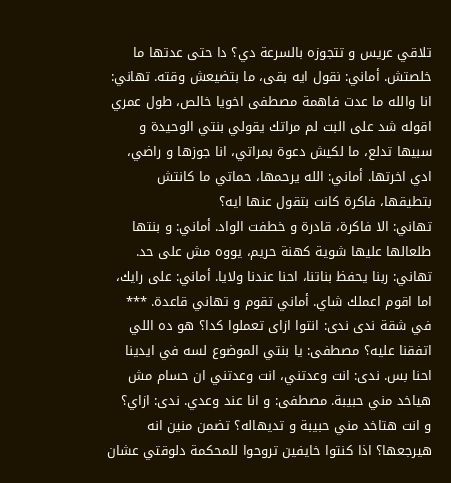تلاقي عريس و تتجوزه بالسرعة دي؟ دا حتى عدتها ما خلصتش. أماني: نقول ايه بقى، ما بتضيعش وقته. تهاني: انا والله ما عدت فاهمة مصطفى اخويا خالص، طول عمري اقوله شد على البت لم مراتك يقولي بنتي الوحيدة و سبيها تدلع، ما لكيش دعوة بمراتي، انا جوزها و راضي، ادي اخرتها. أماني: الله يرحمها، حماتي ما كانتش بتطيقها، فاكرة كانت بتقول عنها ايه؟
تهاني: الا فاكرة، قادرة و خطفت الواد. أماني: و بنتها طلعالها عليها شوية كهنة حريم، يووه مش على حد. تهاني: ربنا يحفظ بناتنا، احنا عندنا ولايا. أماني: على رايك، اما اقوم اعملك شاي. أماني تقوم و تهاني قاعدة. *** في شقة ندى ندى: انتوا ازاى تعملوا كدا؟ هو ده اللي اتفقنا عليه؟ مصطفى: يا بنتي الموضوع لسه في ايدينا احنا بس. ندى: انت وعدتني، انت وعدتني ان حسام مش هياخد مني حبيبة. مصطفى: و انا عند وعدي. ندى: ازاي؟
و انت هتاخد مني حبيبة و تديهاله؟ تضمن منين انه هيرجعها؟ اذا كنتوا خايفين تروحوا للمحكمة دلوقتي عشان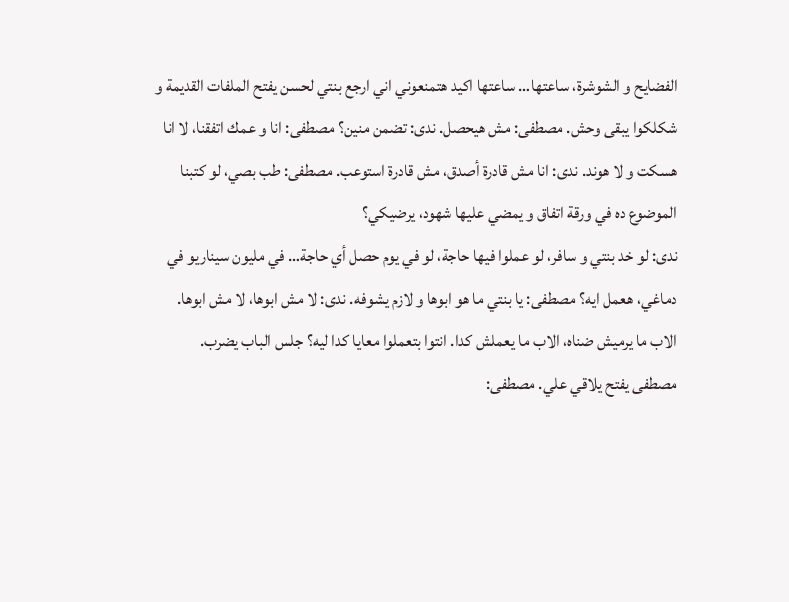الفضايح و الشوشرة، ساعتها… ساعتها اكيد هتمنعوني اني ارجع بنتي لحسن يفتح الملفات القديمة و شكلكوا يبقى وحش. مصطفى: مش هيحصل. ندى: تضمن منين؟ مصطفى: انا و عمك اتفقنا، لا انا هسكت و لا هوند. ندى: انا مش قادرة أصدق، مش قادرة استوعب. مصطفى: طب بصي، لو كتبنا الموضوع ده في ورقة اتفاق و يمضي عليها شهود، يرضيكي؟
ندى: لو خد بنتي و سافر، لو عملوا فيها حاجة، لو في يوم حصل أي حاجة… في مليون سيناريو في دماغي، هعمل ايه؟ مصطفى: يا بنتي ما هو ابوها و لازم يشوفه. ندى: لا مش ابوها، لا مش ابوها. الاب ما يرميش ضناه، الاب ما يعملش كدا. انتوا بتعملوا معايا كدا ليه؟ جلس الباب يضرب. مصطفى يفتح يلاقي علي. مصطفى: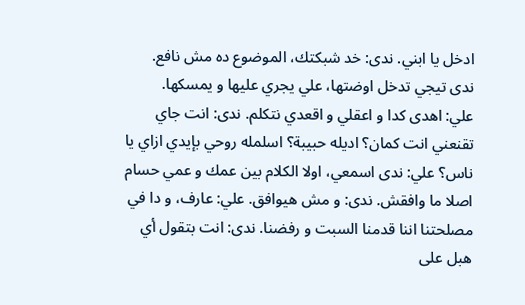ادخل يا ابني. ندى: خد شبكتك، الموضوع ده مش نافع. ندى تيجي تدخل اوضتها، علي يجري عليها و يمسكها.
علي: اهدى كدا و اعقلي و اقعدي نتكلم. ندى: انت جاي تقنعني انت كمان؟ اديله حبيبة؟ اسلمله روحي بإيدي ازاي يا ناس؟ علي: ندى اسمعي، اولا الكلام بين عمك و عمي حسام اصلا ما وافقش. ندى: و مش هيوافق. علي: عارف، و دا في مصلحتنا اننا قدمنا السبت و رفضنا. ندى: انت بتقول أي هبل على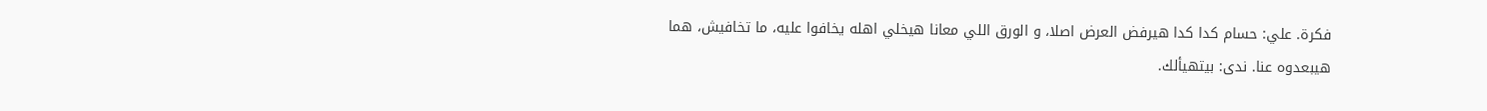فكرة. علي: حسام كدا كدا هيرفض العرض اصلا، و الورق اللي معانا هيخلي اهله يخافوا عليه، ما تخافيش، هما هيبعدوه عنا. ندى: بيتهيألك.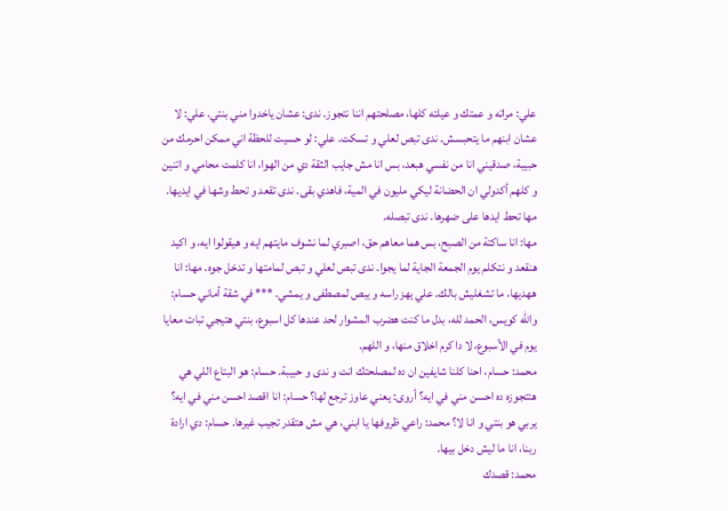علي: مراته و عمتك و عيلته كلها، مصلحتهم اننا نتجوز. ندى: عشان ياخدوا مني بنتي. علي: لا عشان ابنهم ما يتحبسش. ندى تبص لعلي و تسكت. علي: لو حسيت للحظة اني ممكن احرمك من حبيبة، صدقيني انا من نفسي هبعد، بس انا مش جايب الثقة دي من الهوا، انا كلمت محامي و اتنين و كلهم أكدولي ان الحضانة ليكي مليون في المية، فاهدي بقى. ندى تقعد و تحط وشها في ايديها. مها تحط ايدها على ضهرها. ندى تبصله.
مها: انا ساكتة من الصبح، بس هما معاهم حق، اصبري لما نشوف مايتهم ايه و هيقولوا ايه، و اكيد هنقعد و نتكلم يوم الجمعة الجاية لما يجوا. ندى تبص لعلي و تبص لمامتها و تدخل جوه. مها: انا ههديها، ما تشغليش بالك. علي يهز راسه و يبص لمصطفى و يمشي. *** في شقة أماني حسام: والله كويس، الحمد لله، بدل ما كنت هضرب المشوار لحد عندها كل اسبوع، بنتي هتيجي تبات معايا يوم في الأسبوع، لا دا كرم اخلاق منها، و اللهم.
محمد: حسام، احنا كلنا شايفين ان ده لمصلحتك انت و ندى و حبيبة. حسام: هو البتاع اللي هي هتتجوزه ده احسن مني في ايه؟ أروى: يعني عاوز ترجع لها؟ حسام: انا اقصد احسن مني في ايه؟ يربي هو بنتي و انا لا؟ محمد: راعي ظروفها يا ابني، هي مش هتقدر تجيب غيرها. حسام: دي ارادة ربنا، انا ما ليش دخل بيها.
محمد: قصدك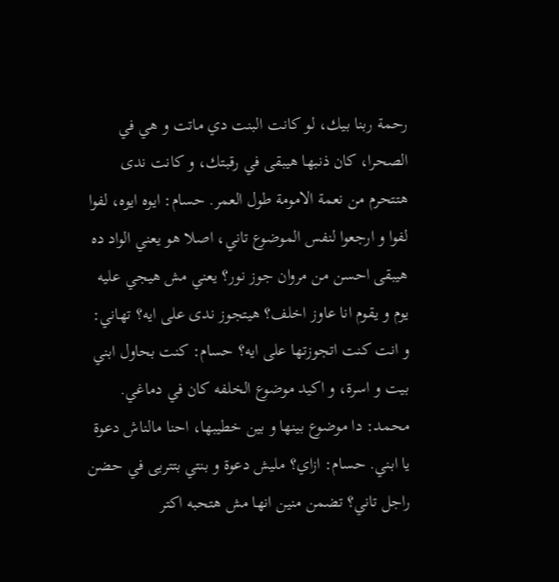رحمة ربنا بيك، لو كانت البنت دي ماتت و هي في الصحرا، كان ذنبها هيبقى في رقبتك، و كانت ندى هتتحرم من نعمة الامومة طول العمر. حسام: ايوه ايوه، لفوا لفوا و ارجعوا لنفس الموضوع تاني، اصلا هو يعني الواد ده هيبقى احسن من مروان جوز نور؟ يعني مش هيجي عليه يوم و يقوم انا عاوز اخلف؟ هيتجوز ندى على ايه؟ تهاني: و انت كنت اتجوزتها على ايه؟ حسام: كنت بحاول ابني بيت و اسرة، و اكيد موضوع الخلفه كان في دماغي.
محمد: دا موضوع بينها و بين خطيبها، احنا مالناش دعوة يا ابني. حسام: ازاي؟ مليش دعوة و بنتي بتتربى في حضن راجل تاني؟ تضمن منين انها مش هتحبه اكتر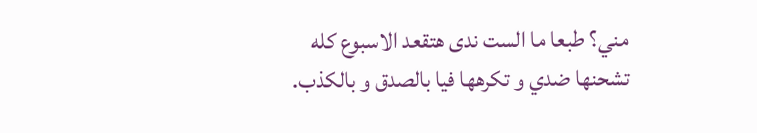مني؟ طبعا ما الست ندى هتقعد الاسبوع كله تشحنها ضدي و تكرهها فيا بالصدق و بالكذب.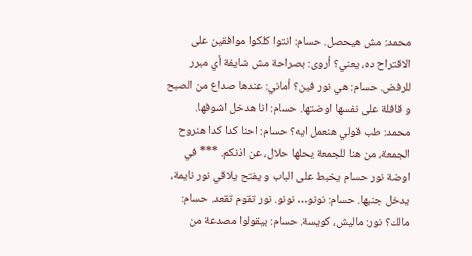محمد: مش هيحصل. حسام: انتوا كلكوا موافقين على الاقتراح ده، يعني؟ أروى: بصراحة مش شايفة أي مبرر للرفض. حسام: هي نور فين؟ أماني: عندها صداع من الصبح و قافلة على نفسها اوضتها. حسام: انا هدخل اشوفها.
محمد: طب قولي هنعمل ايه؟ حسام: احنا كدا كدا هنروح الجمعة، من هنا للجمعة يحلها حلال، عن اذنكم. *** في اوضة نور حسام يخبط على الباب و يفتح يلاقي نور نايمة، يدخل جنبها. حسام: نونو… نونو. نور تقوم تقعد. حسام: مالك؟ نور: ماليش، كويسة. حسام: بيقولوا مصدعة من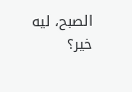الصبح، ليه خير؟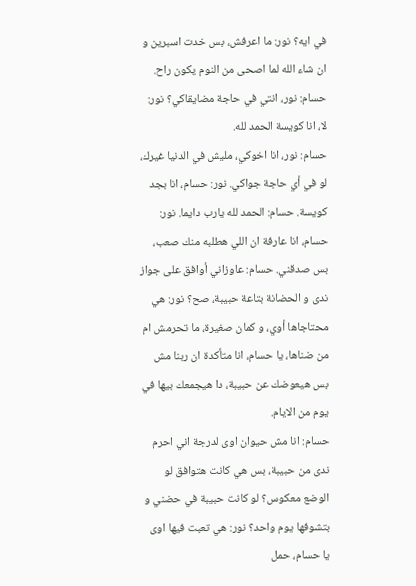في ايه؟ نور: ما اعرفش، بس خدت اسبرين و ان شاء الله لما اصحى من النوم يكون راح. حسام: نور، انتي في حاجة مضايقاكي؟ نور: لا، انا كويسة الحمد لله.
حسام: نور، انا اخوكي، مليش في الدنيا غيرك، لو في أي حاجة جواكي. نور: حسام، انا بجد كويسة. حسام: الحمد لله يارب دايما. نور: حسام، انا عارفة ان اللي هطلبه منك صعب، بس صدقني. حسام: عاوزاني أوافق على جواز ندى و الحضانة بتاعة حبيبة، صح؟ نور: هي محتاجاها أوي، و كمان صغيرة، ما تحرمش ام من ضناها، يا حسام، انا متأكدة ان ربنا مش بس هيعوضك عن حبيبة، دا هيجمعك بيها في يوم من الايام.
حسام: انا مش حيوان اوى لدرجة اني احرم ندى من حبيبة، بس هي كانت هتوافق لو الوضع معكوس؟ لو كانت حبيبة في حضني و بتشوفها يوم واحد؟ نور: هي تعبت فيها اوى يا حسام، حمل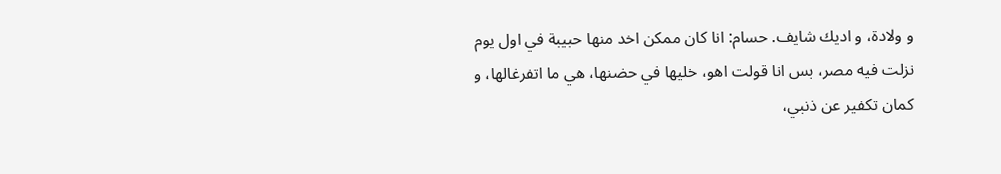و ولادة، و اديك شايف. حسام: انا كان ممكن اخد منها حبيبة في اول يوم نزلت فيه مصر، بس انا قولت اهو، خليها في حضنها، هي ما اتفرغالها، و كمان تكفير عن ذنبي،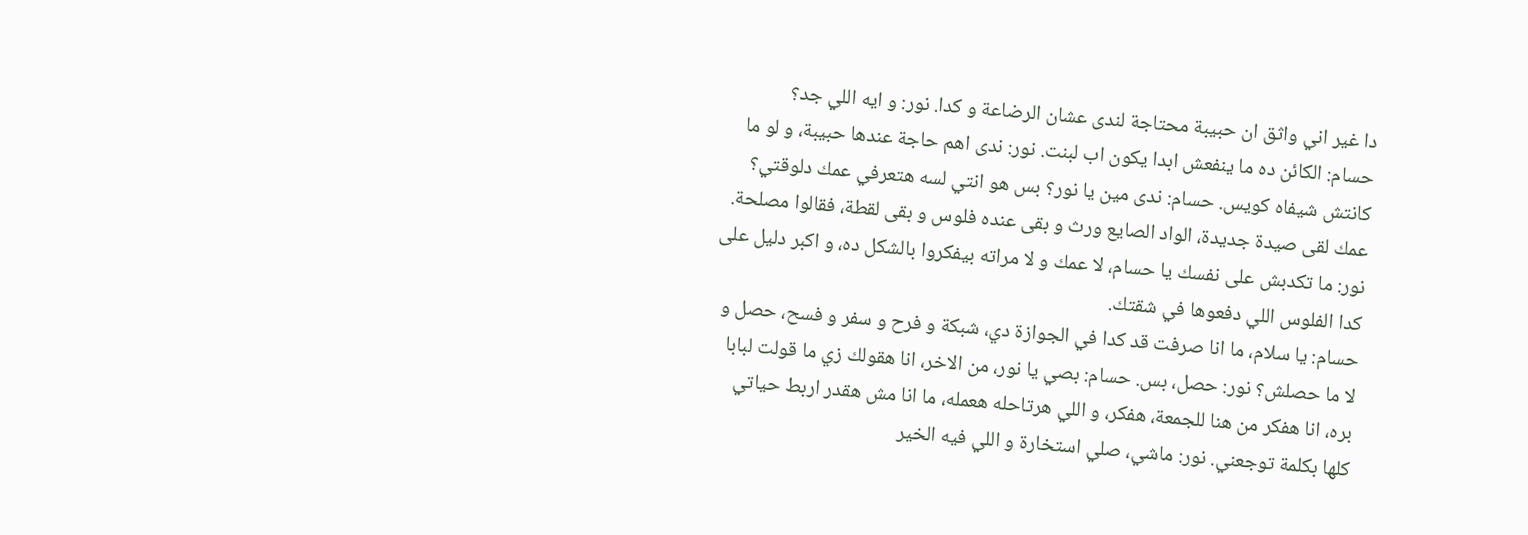دا غير اني واثق ان حبيبة محتاجة لندى عشان الرضاعة و كدا. نور: و ايه اللي جد؟
حسام: الكائن ده ما ينفعش ابدا يكون اب لبنت. نور: ندى اهم حاجة عندها حبيبة، و لو ما كانتش شيفاه كويس. حسام: ندى مين يا نور؟ بس هو انتي لسه هتعرفي عمك دلوقتي؟ عمك لقى صيدة جديدة، الواد الصايع ورث و بقى عنده فلوس و بقى لقطة، فقالوا مصلحة. نور: ما تكدبش على نفسك يا حسام، لا عمك و لا مراته بيفكروا بالشكل ده، و اكبر دليل على كدا الفلوس اللي دفعوها في شقتك.
حسام: يا سلام، ما انا صرفت قد كدا في الجوازة دي، شبكة و فرح و سفر و فسح، حصل و لا ما حصلش؟ نور: حصل، بس. حسام: بصي يا نور، من الاخر، انا هقولك زي ما قولت لبابا بره، انا هفكر من هنا للجمعة، هفكر، و اللي هرتاحله هعمله، ما انا مش هقدر اربط حياتي كلها بكلمة توجعني. نور: ماشي، صلي استخارة و اللي فيه الخير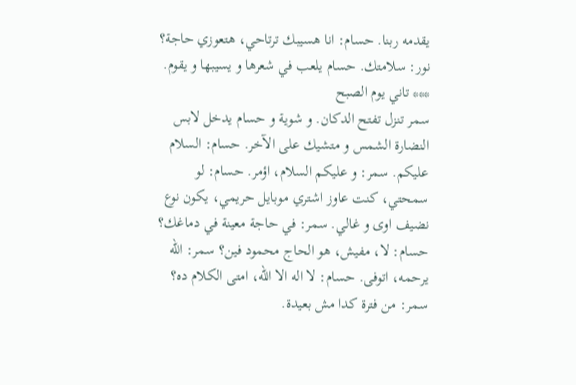يقدمه ربنا. حسام: انا هسيبك ترتاحي، هتعوزي حاجة؟ نور: سلامتك. حسام يلعب في شعرها و يسيبها و يقوم. *** تاني يوم الصبح
سمر تنزل تفتح الدكان. و شوية و حسام يدخل لابس النضارة الشمس و متشيك على الآخر. حسام: السلام عليكم. سمر: و عليكم السلام، اؤمر. حسام: لو سمحتي، كنت عاوز اشتري موبايل حريمي، يكون نوع نضيف اوى و غالي. سمر: في حاجة معينة في دماغك؟ حسام: لا، مفيش، هو الحاج محمود فين؟ سمر: الله يرحمه، اتوفى. حسام: لا اله الا الله، امتى الكلام ده؟ سمر: من فترة كدا مش بعيدة.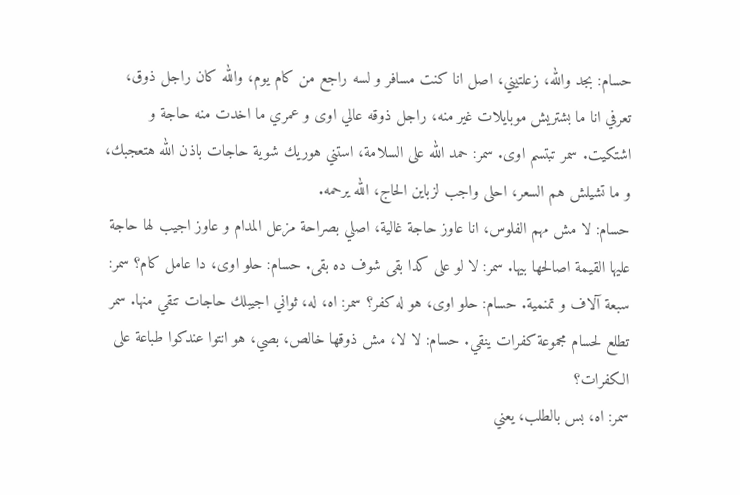حسام: بجد والله، زعلتيني، اصل انا كنت مسافر و لسه راجع من كام يوم، والله كان راجل ذوق، تعرفي انا ما بشتريش موبايلات غير منه، راجل ذوقه عالي اوى و عمري ما اخدت منه حاجة و اشتكيت. سمر تبتسم اوى. سمر: حمد الله على السلامة، استني هوريك شوية حاجات باذن الله هتعجبك، و ما تشيلش هم السعر، احلى واجب لزباين الحاج، الله يرحمه.
حسام: لا مش مهم الفلوس، انا عاوز حاجة غالية، اصلي بصراحة مزعل المدام و عاوز اجيب لها حاجة عليها القيمة اصالحها بيها. سمر: لا لو على كدا بقى شوف ده بقى. حسام: حلو اوى، دا عامل كام؟ سمر: سبعة آلاف و تمنمية. حسام: حلو اوى، هو له كفر؟ سمر: اه، له، ثواني اجيبلك حاجات تنقي منها. سمر تطلع لحسام مجموعة كفرات ينقي. حسام: لا لا، مش ذوقها خالص، بصي، هو انتوا عندكوا طباعة على الكفرات؟
سمر: اه، بس بالطلب، يعني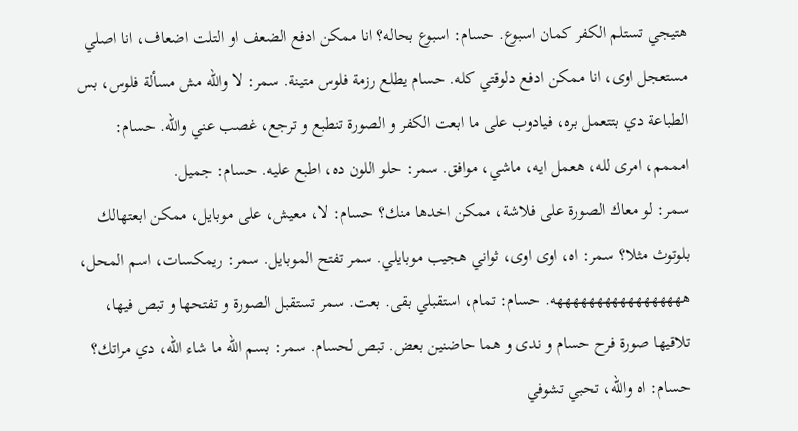هتيجي تستلم الكفر كمان اسبوع. حسام: اسبوع بحاله؟ انا ممكن ادفع الضعف او التلت اضعاف، انا اصلي مستعجل اوى، انا ممكن ادفع دلوقتي كله. حسام يطلع رزمة فلوس متينة. سمر: لا والله مش مسألة فلوس، بس الطباعة دي بتتعمل بره، فيادوب على ما ابعت الكفر و الصورة تنطبع و ترجع، غصب عني والله. حسام: امممم، امرى لله، هعمل ايه، ماشي، موافق. سمر: حلو اللون ده، اطبع عليه. حسام: جميل.
سمر: لو معاك الصورة على فلاشة، ممكن اخدها منك؟ حسام: لا، معيش، على موبايل، ممكن ابعتهالك بلوتوث مثلا؟ سمر: اه، اوى اوى، ثواني هجيب موبايلي. سمر تفتح الموبايل. سمر: ريمكسات، اسم المحل، هههههههههههههههههه. حسام: تمام، استقبلي بقى. بعت. سمر تستقبل الصورة و تفتحها و تبص فيها، تلاقيها صورة فرح حسام و ندى و هما حاضنين بعض. تبص لحسام. سمر: بسم الله ما شاء الله، دي مراتك؟ حسام: اه والله، تحبي تشوفي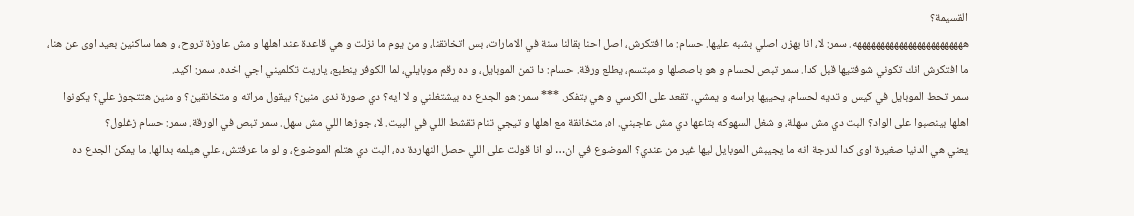القسيمة؟
ههههههههههههههههههههههههه. سمر: لا، انا بهزر، اصلي بشبه عليها. حسام: ما افتكرش، اصل احنا بقالنا سنة في الامارات، بس اتخانقنا، و من يوم ما نزلت و هي قاعدة عند اهلها و مش عاوزة تروح، و هما ساكنين بعيد اوى عن هنا، ما افتكرش انك تكوني شوفتيها قبل كدا. سمر تبص لحسام و هو باصصلها و مبتسم، يطلع ورقة. حسام: دا تمن الموبايل، و ده رقم موبايلي، لما الكوفر ينطبع، ياريت تكلميني اجي اخده. سمر: اكيد.
سمر تحط الموبايل في كيس و تديه لحسام، يحييها براسه و يمشي. تقعد على الكرسي و هي بتفكر. *** سمر: هو الجدع ده بيشتغلني و لا ايه؟ دي صورة ندى منين؟ بيقول مراته و متخانقين؟ و منين هتتجوز علي؟ يكونوا اهلها بينصبوا على الواد؟ البت دي مش سهلة، و شغل السهوكه بتاعها دي مش عاجبني. اه، متخانقة مع اهلها و تيجي تنام تقشط اللي في البيت. لا، جوزها اللي مش سهل. سمر تبص في الورقة. سمر: حسام زغلول؟
يعني هي الدنيا صغيرة اوى كدا لدرجة انه ما يجيبش الموبايل ليها غير من عندي؟ الموضوع في ان… لو انا قولت على اللي حصل النهاردة ده، البت دي هتلم الموضوع، و لو ما عرفتش، علي هيلمه بدالها. ما يمكن الجدع ده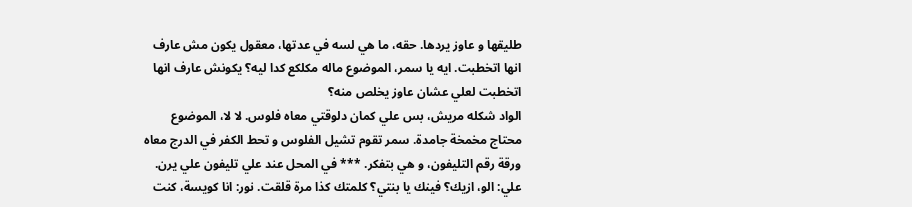طليقها و عاوز يردها. حقه، ما هي لسه في عدتها، معقول يكون مش عارف انها اتخطبت. ايه يا سمر، الموضوع ماله مكلكع كدا ليه؟ يكونش عارف انها اتخطبت لعلي عشان عاوز يخلص منه؟
الواد شكله مريش، بس علي كمان دلوقتي معاه فلوس. لا لا، الموضوع محتاج مخمخة جامدة. سمر تقوم تشيل الفلوس و تحط الكفر في الدرج معاه ورقة رقم التليفون، و هي بتفكر. *** في المحل عند علي تليفون علي يرن. علي: الو، ازيك؟ فينك يا بنتي؟ كلمتك كذا مرة قلقت. نور: انا كويسة، كنت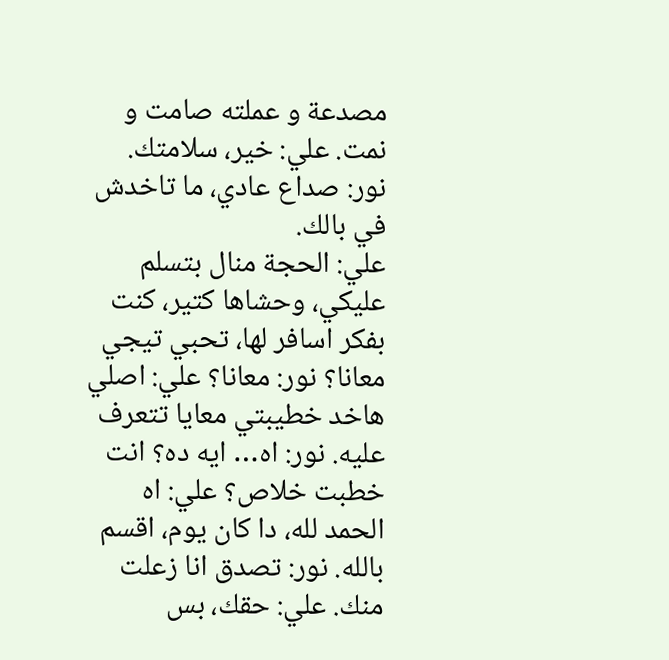مصدعة و عملته صامت و نمت. علي: خير، سلامتك. نور: صداع عادي، ما تاخدش في بالك.
علي: الحجة منال بتسلم عليكي، وحشاها كتير، كنت بفكر اسافر لها، تحبي تيجي معانا؟ نور: معانا؟ علي: اصلي هاخد خطيبتي معايا تتعرف عليه. نور: اه… ايه ده؟ انت خطبت خلاص؟ علي: اه الحمد لله، دا كان يوم، اقسم بالله. نور: تصدق انا زعلت منك. علي: حقك، بس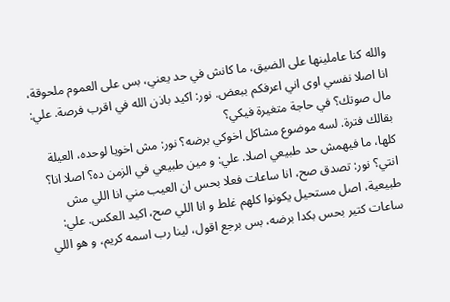والله كنا عاملينها على الضيق، ما كانش في حد يعني، بس على العموم ملحوقة، انا اصلا نفسي اوى اني اعرفكم ببعض. نور: اكيد باذن الله في اقرب فرصة. علي: مال صوتك؟ في حاجة متغيرة فيكي؟
بقالك فترة. لسه موضوع مشاكل اخوكي برضه؟ نور: مش اخويا لوحده، العيلة كلها، ما فيهمش حد طبيعي اصلا. علي: و مين طبيعي في الزمن ده؟ اصلا انا؟ انتي؟ نور: تصدق صح، انا ساعات فعلا بحس ان العيب مني انا اللي مش طبيعية، اصل مستحيل يكونوا كلهم غلط و انا اللي صح، اكيد العكس. علي: ساعات كتير بحس بكدا برضه، بس برجع اقول، لينا رب اسمه كريم، و هو اللي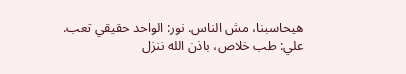هيحاسبنا، مش الناس. نور: الواحد حقيقي تعب.
علي: طب خلاص، باذن الله ننزل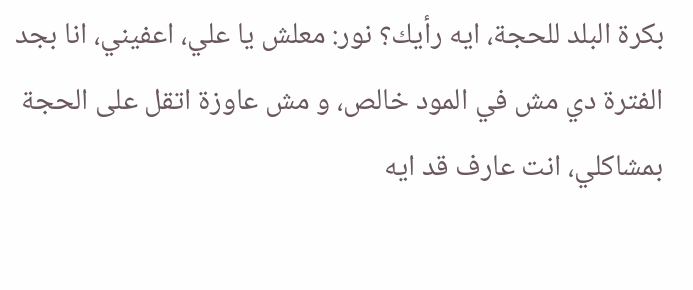بكرة البلد للحجة، ايه رأيك؟ نور: معلش يا علي، اعفيني، انا بجد الفترة دي مش في المود خالص، و مش عاوزة اتقل على الحجة بمشاكلي، انت عارف قد ايه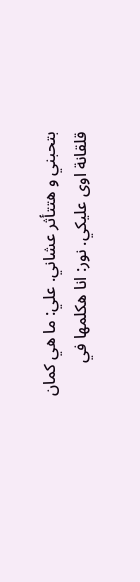بتحبني و هتتأثر عشاني. علي: ما هي كمان قلقانة اوى عليكي. نور: انا هكلمها في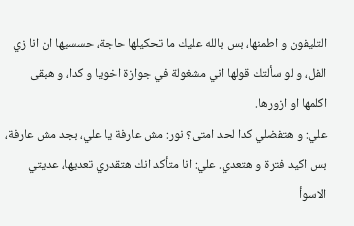التليفون و اطمنها، بس بالله عليك ما تحكيلها حاجة، حسسيها ان انا زي الفل، و لو سألتك قولها اني مشغولة في جوازة اخويا و كدا، و هبقى اكلمها او ازورها.
علي: و هتفضلي كدا لحد امتى؟ نور: مش عارفة يا علي، بجد مش عارفة، بس اكيد فترة و هتعدي. علي: انا متأكد انك هتقدري تعديها، عديتي الاسوأ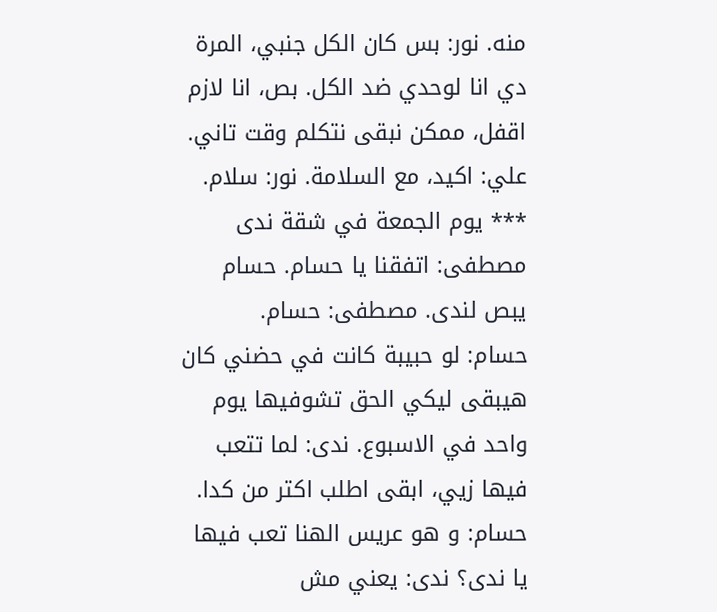منه. نور: بس كان الكل جنبي، المرة دي انا لوحدي ضد الكل. بص، انا لازم اقفل، ممكن نبقى نتكلم وقت تاني. علي: اكيد، مع السلامة. نور: سلام. *** يوم الجمعة في شقة ندى مصطفى: اتفقنا يا حسام. حسام يبص لندى. مصطفى: حسام.
حسام: لو حبيبة كانت في حضني كان هيبقى ليكي الحق تشوفيها يوم واحد في الاسبوع. ندى: لما تتعب فيها زيي، ابقى اطلب اكتر من كدا. حسام: و هو عريس الهنا تعب فيها يا ندى؟ ندى: يعني مش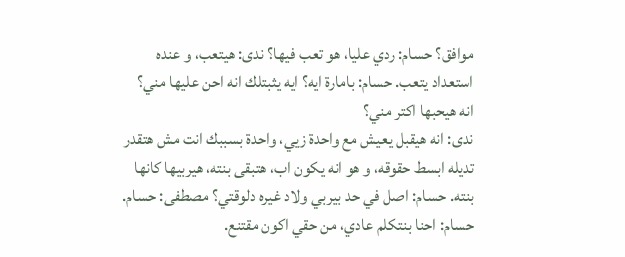موافق؟ حسام: ردي عليا، هو تعب فيها؟ ندى: هيتعب، و عنده استعداد يتعب. حسام: بامارة ايه؟ ايه يثبتلك انه احن عليها مني؟ انه هيحبها اكتر مني؟
ندى: انه هيقبل يعيش مع واحدة زيي، واحدة بسببك انت مش هتقدر تديله ابسط حقوقه، و هو انه يكون اب، هتبقى بنته، هيربيها كانها بنته. حسام: اصل في حد بيربي ولاد غيره دلوقتي؟ مصطفى: حسام. حسام: احنا بنتكلم عادي، من حقي اكون مقتنع.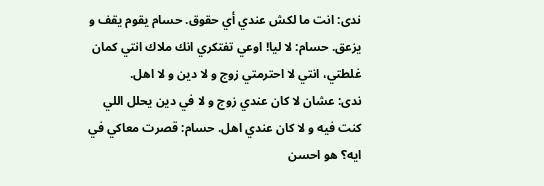ندى: انت ما لكش عندي أي حقوق. حسام يقوم يقف و يزعق. حسام: لا ليا! اوعي تفتكري انك ملاك انتي كمان غلطتي، انتي لا احترمتي زوج و لا دين و لا اهل.
ندى: عشان لا كان عندي زوج و لا في دين يحلل اللي كنت فيه و لا كان عندي اهل. حسام: قصرت معاكي في ايه؟ هو احسن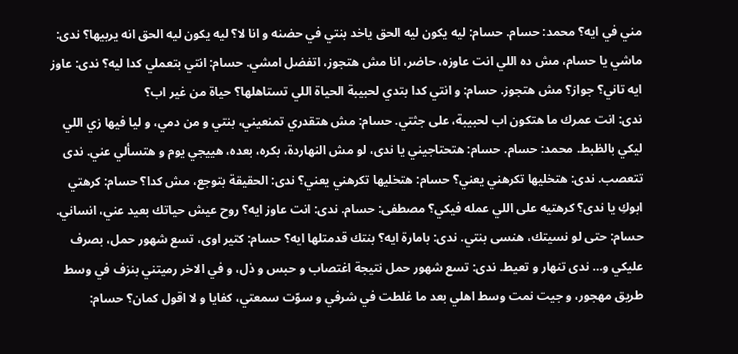مني في ايه؟ محمد: حسام. حسام: ليه يكون ليه الحق ياخد بنتي في حضنه و انا لا؟ ليه يكون ليه الحق انه يربيها؟ ندى: ماشي يا حسام، مش ده اللي انت عاوزه، حاضر، انا مش هتجوز، اتفضل امشي. حسام: انتي بتعملي كدا ليه؟ ندى: عاوز ايه تاني؟ جواز؟ مش هتجوز. حسام: و انتي كدا بتدي لحبيبة الحياة اللي تستاهلها؟ حياة من غير اب؟
ندى: انت عمرك ما هتكون اب لحبيبة، على جثتي. حسام: مش هتقدري تمنعيني، بنتي و من دمي، و ليا فيها زي اللي ليكي بالظبط. محمد: حسام. حسام: هتحتاجيني يا ندى، لو مش النهاردة، بكره، بعده، هييجي يوم و هتسألي عني. ندى تتعصب. ندى: هتخليها تكرهني يعني؟ حسام: هتخليها تكرهني يعني؟ ندى: الحقيقة بتوجع، مش كدا؟ حسام: كرهتي ابوكِ يا ندى؟ كرهتيه على اللي عمله فيكي؟ مصطفى: حسام. ندى: انت عاوز ايه؟ روح عيش حياتك بعيد عني، انساني.
حسام: حتى لو نسيتك، هنسى بنتي. ندى: بامارة ايه؟ بنتك قدمتلها ايه؟ حسام: كتير اوى، تسع شهور حمل، بصرف عليكي و… ندى تنهار و تعيط. ندى: تسع شهور حمل نتيجة اغتصاب و حبس و ذل، و في الاخر رميتني بنزف في وسط طريق مهجور، و جيت نمت وسط اهلي بعد ما غلطت في شرفي و سوّت سمعتي، كفايا و لا اقول كمان؟ حسام: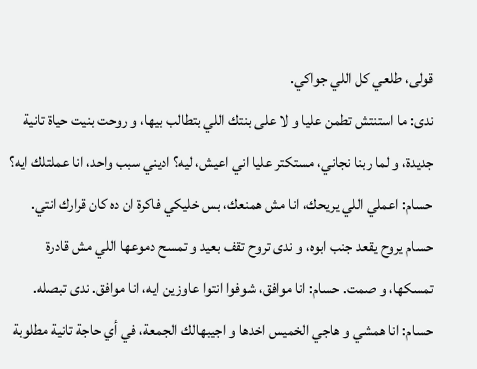قولى، طلعي كل اللي جواكي.
ندى: ما استنتش تطمن عليا و لا على بنتك اللي بتطالب بيها، و روحت بنيت حياة تانية جديدة، و لما ربنا نجاني، مستكتر عليا اني اعيش، ليه؟ اديني سبب واحد، انا عملتلك ايه؟ حسام: اعملي اللي يريحك، انا مش همنعك، بس خليكي فاكرة ان ده كان قرارك انتي. حسام يروح يقعد جنب ابوه، و ندى تروح تقف بعيد و تمسح دموعها اللي مش قادرة تمسكها، و صمت. حسام: انا موافق، شوفوا انتوا عاوزين ايه، انا موافق. ندى تبصله.
حسام: انا همشي و هاجي الخميس اخدها و اجيبهالك الجمعة، في أي حاجة تانية مطلوبة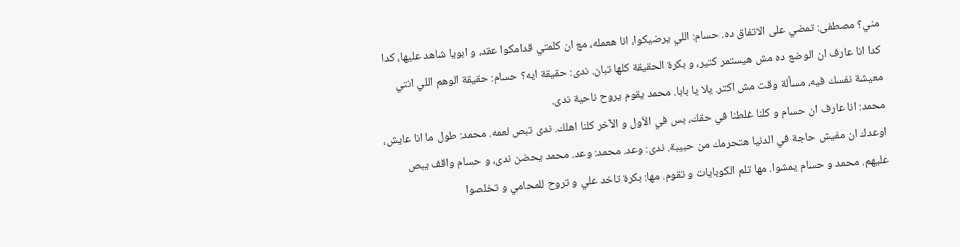مني؟ مصطفى: تمضي على الاتفاق ده. حسام: اللي يرضيكوا، انا هعمله، مع ان كلمتي قدامكوا عقد، و ابويا شاهد عليها، كدا كدا انا عارف ان الوضع ده مش هيستمر كتير، و بكرة الحقيقة كلها تبان. ندى: حقيقة ايه؟ حسام: حقيقة الوهم اللي انتي معيشة نفسك فيه، مسألة وقت مش اكتر. يلا يا بابا. محمد يقوم يروح ناحية ندى.
محمد: انا عارف ان حسام و كلنا غلطنا في حقك، بس في الأول و الآخر كلنا اهلك. ندى تبص لعمه. محمد: طول ما انا عايش، اوعدك ان مفيش حاجة في الدنيا هتحرمك من حبيبة. ندى: وعد. محمد: وعد. محمد يحضن ندى، و حسام واقف يبص عليهم. محمد و حسام يمشوا. مها تلم الكوبايات و تقوم. مها: بكرة تاخد علي و تروح للمحامي و تخلصوا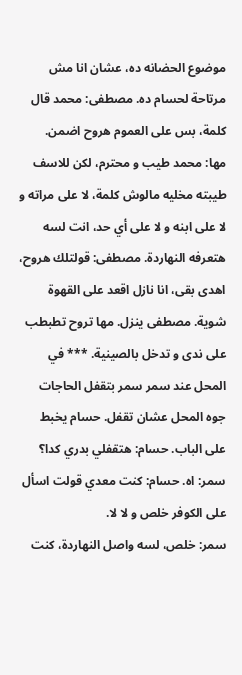موضوع الحضانه ده، عشان انا مش مرتاحة لحسام ده. مصطفى: محمد قال كلمة، بس على العموم هروح اضمن.
مها: محمد طيب و محترم، لكن للاسف طيبته مخليه مالوش كلمة، لا على مراته و لا على ابنه و لا على أي حد، انت لسه هتعرفه النهاردة. مصطفى: قولتلك هروح، اهدى بقى، انا نازل اقعد على القهوة شوية. مصطفى ينزل. مها تروح تطبطب على ندى و تدخل بالصينية. *** في المحل عند سمر سمر بتقفل الحاجات جوه المحل عشان تقفل. حسام يخبط على الباب. حسام: هتقفلي بدري كدا؟ سمر: اه. حسام: كنت معدي قولت اسأل على الكوفر خلص و لا لا.
سمر: خلص، لسه واصل النهاردة، كنت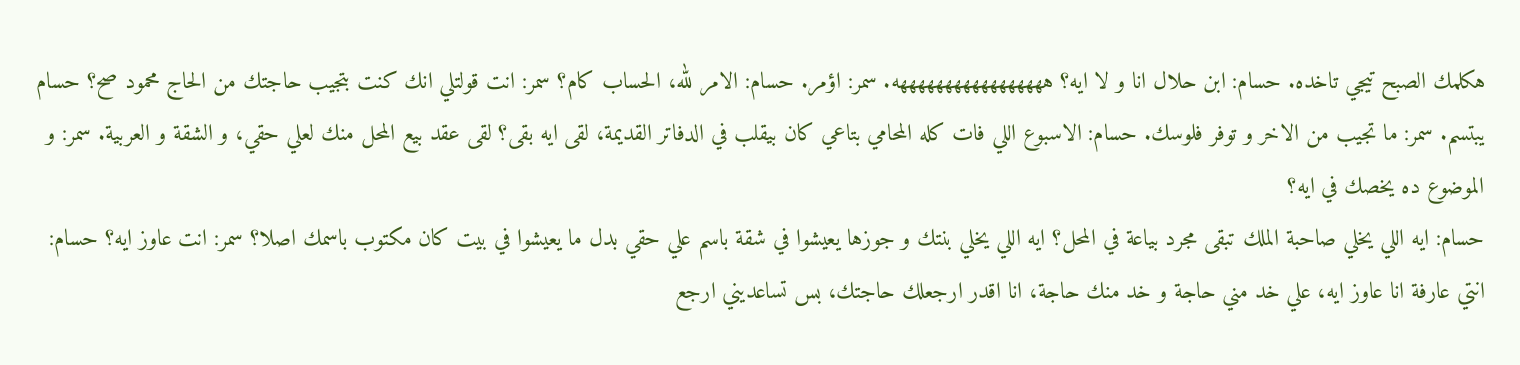هكلمك الصبح تيجي تاخده. حسام: ابن حلال انا و لا ايه؟ هههههههههههههههههه. سمر: اؤمر. حسام: الامر لله، الحساب كام؟ سمر: انت قولتلي انك كنت بتجيب حاجتك من الحاج محمود صح؟ حسام يبتسم. سمر: ما تجيب من الاخر و توفر فلوسك. حسام: الاسبوع اللي فات كله المحامي بتاعي كان بيقلب في الدفاتر القديمة، لقى ايه بقى؟ لقى عقد بيع المحل منك لعلي حقي، و الشقة و العربية. سمر: و الموضوع ده يخصك في ايه؟
حسام: ايه اللي يخلي صاحبة الملك تبقى مجرد بياعة في المحل؟ ايه اللي يخلي بنتك و جوزها يعيشوا في شقة باسم علي حقي بدل ما يعيشوا في بيت كان مكتوب باسمك اصلا؟ سمر: انت عاوز ايه؟ حسام: انتي عارفة انا عاوز ايه، علي خد مني حاجة و خد منك حاجة، انا اقدر ارجعلك حاجتك، بس تساعديني ارجع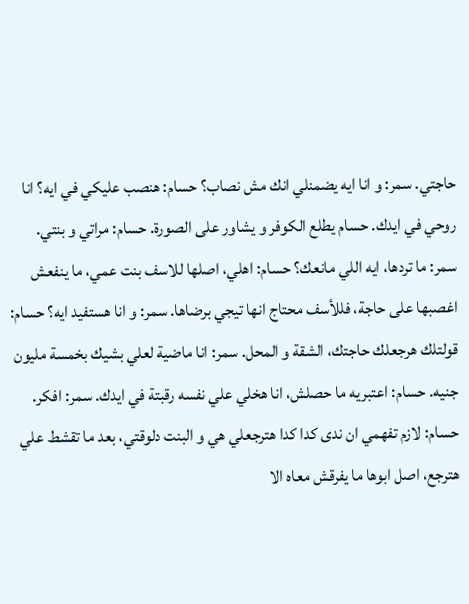حاجتي. سمر: و انا ايه يضمنلي انك مش نصاب؟ حسام: هنصب عليكي في ايه؟ انا روحي في ايدك. حسام يطلع الكوفر و يشاور على الصورة. حسام: مراتي و بنتي.
سمر: ما تردها، ايه اللي مانعك؟ حسام: اهلي، اصلها للاسف بنت عمي، ما ينفعش اغصبها على حاجة، فللأسف محتاج انها تيجي برضاها. سمر: و انا هستفيد ايه؟ حسام: قولتلك هرجعلك حاجتك، الشقة و المحل. سمر: انا ماضية لعلي بشيك بخمسة مليون جنيه. حسام: اعتبريه ما حصلش، انا هخلي علي نفسه رقبتة في ايدك. سمر: افكر.
حسام: لازم تفهمي ان ندى كدا كدا هترجعلي هي و البنت دلوقتي، بعد ما تقشط علي هترجع، اصل ابوها ما يفرقش معاه الا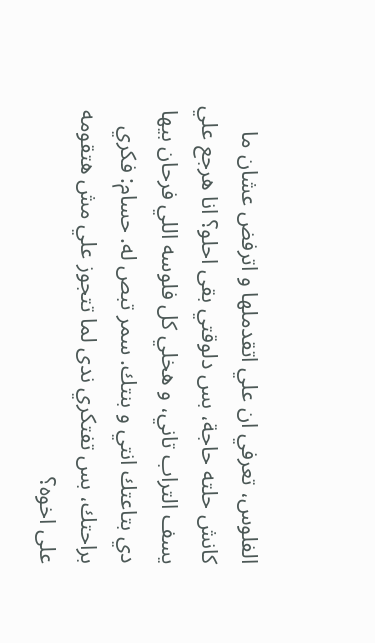الفلوس، تعرفي ان علي اتقدملها و اترفض عشان ما كانش حلته حاجة، بس دلوقتي بقى احلو؟ انا هرجع علي يسف التراب تاني، و هخلي كل فلوسه اللي فرحان بيها دي بتاعتك انتي و بنتك. سمر تبص له. حسام: فكري براحتك، بس تفتكري ندى لما تتجوز علي مش هتقومه على اخوه؟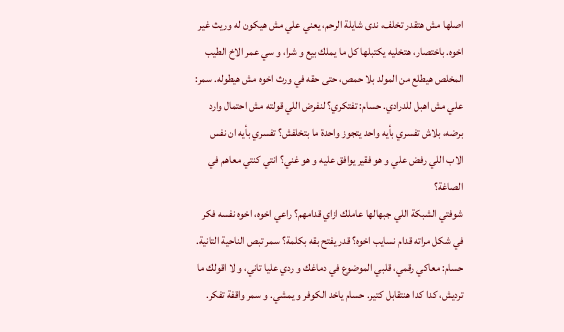اصلها مش هتقدر تخلف، ندى شايلة الرحم، يعني علي مش هيكون له وريث غير اخوه. باختصار، هتخليه يكتبلها كل ما يملك بيع و شرا، و سي عمر الاخ الطيب المخلص هيطلع من المولد بلا حمص، حتى حقه في ورث اخوه مش هيطوله. سمر: علي مش اهبل للدرادي. حسام: تفتكري؟ لنفرض اللي قولته مش احتمال وارد برضه، بلاش تفسري بأيه واحد يتجوز واحدة ما بتخلفش؟ تفسري بأيه ان نفس الاب اللي رفض علي و هو فقير يوافق عليه و هو غني؟ انتي كنتي معاهم في الصاغة؟
شوفتي الشبكة اللي جبهالها عاملك ازاي قدامهم؟ راعي اخوه، اخوه نفسه فكر في شكل مراته قدام نسايب اخوه؟ قدر يفتح بقه بكلمة؟ سمر تبص الناحية التانية. حسام: معاكي رقمي، قلبي الموضوع في دماغك و ردي عليا تاني، و لا اقولك ما ترديش، كدا كدا هنتقابل كتير. حسام ياخد الكوفر و يمشي. و سمر واقفة تفكر.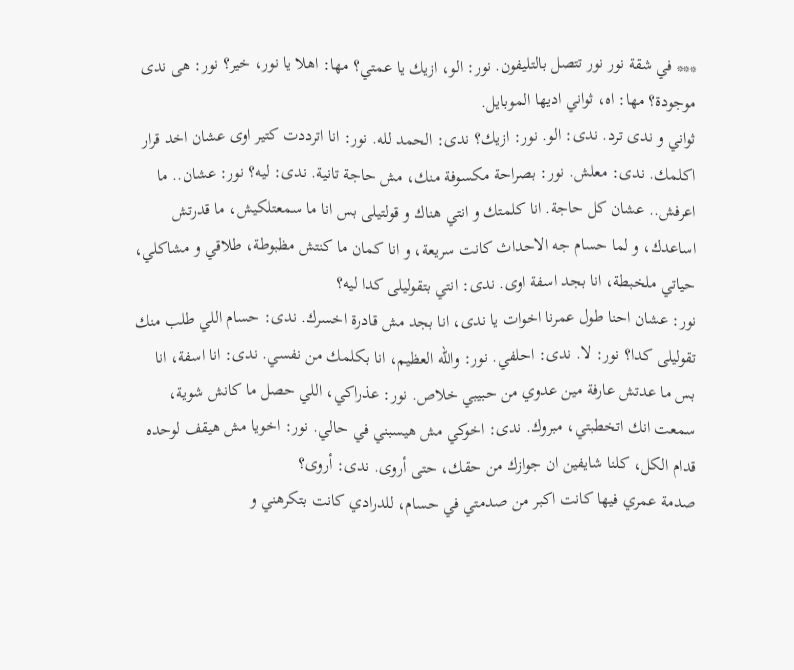*** في شقة نور نور تتصل بالتليفون. نور: الو، ازيك يا عمتي؟ مها: اهلا يا نور، خير؟ نور: هى ندى موجودة؟ مها: اه، ثواني اديها الموبايل.
ثواني و ندى ترد. ندى: الو. نور: ازيك؟ ندى: الحمد لله. نور: انا اترددت كتير اوى عشان اخد قرار اكلمك. ندى: معلش. نور: بصراحة مكسوفة منك، مش حاجة تانية. ندى: ليه؟ نور: عشان.. ما اعرفش.. عشان كل حاجة. انا كلمتك و انتي هناك و قولتيلى بس انا ما سمعتلكيش، ما قدرتش اساعدك، و لما حسام جه الاحداث كانت سريعة، و انا كمان ما كنتش مظبوطة، طلاقي و مشاكلي، حياتي ملخبطة، انا بجد اسفة اوى. ندى: انتي بتقوليلى كدا ليه؟
نور: عشان احنا طول عمرنا اخوات يا ندى، انا بجد مش قادرة اخسرك. ندى: حسام اللي طلب منك تقوليلى كدا؟ نور: لا. ندى: احلفي. نور: والله العظيم، انا بكلمك من نفسي. ندى: انا اسفة، انا بس ما عدتش عارفة مين عدوي من حبيبي خلاص. نور: عذراكي، اللي حصل ما كانش شوية، سمعت انك اتخطبتي، مبروك. ندى: اخوكي مش هيسبني في حالي. نور: اخويا مش هيقف لوحده قدام الكل، كلنا شايفين ان جوازك من حقك، حتى أروى. ندى: أروى؟
صدمة عمري فيها كانت اكبر من صدمتي في حسام، للدرادي كانت بتكرهني و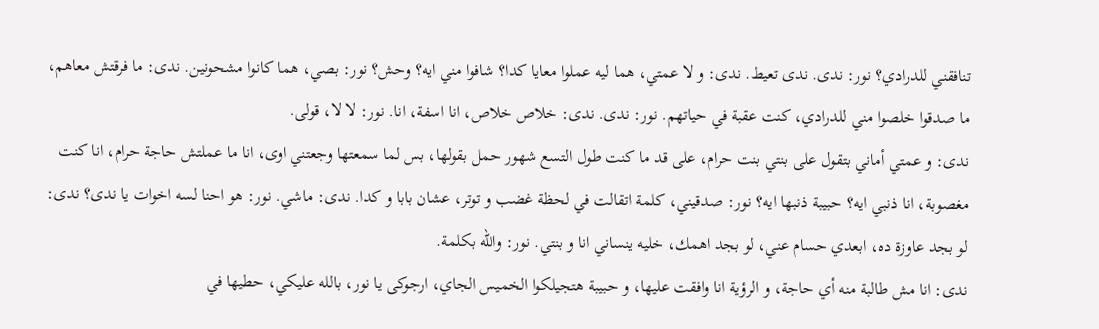تنافقني للدرادي؟ نور: ندى. ندى تعيط. ندى: و لا عمتي، هما ليه عملوا معايا كدا؟ شافوا مني ايه؟ وحش؟ نور: بصي، هما كانوا مشحونين. ندى: ما فرقتش معاهم، ما صدقوا خلصوا مني للدرادي، كنت عقبة في حياتهم. نور: ندى. ندى: خلاص خلاص، انا اسفة، انا. نور: لا لا، قولى.
ندى: و عمتي أماني بتقول على بنتي بنت حرام، على قد ما كنت طول التسع شهور حمل بقولها، بس لما سمعتها وجعتني اوى، انا ما عملتش حاجة حرام، انا كنت مغصوبة، انا ذنبي ايه؟ حبيبة ذنبها ايه؟ نور: صدقيني، كلمة اتقالت في لحظة غضب و توتر، عشان بابا و كدا. ندى: ماشي. نور: هو احنا لسه اخوات يا ندى؟ ندى: لو بجد عاوزة ده، ابعدي حسام عني، لو بجد اهمك، خليه ينساني انا و بنتي. نور: والله بكلمة.
ندى: انا مش طالبة منه أي حاجة، و الرؤية انا وافقت عليها، و حبيبة هتجيلكوا الخميس الجاي، ارجوكى يا نور، بالله عليكي، حطيها في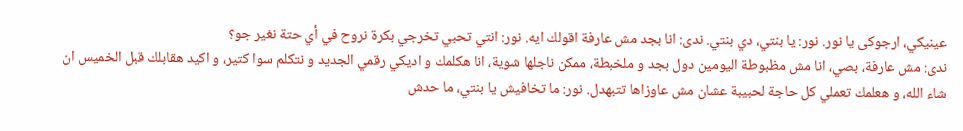عينيكي، ارجوكى يا نور. نور: يا بنتي، دي بنتي. ندى: انا بجد مش عارفة اقولك ايه. نور: انتي تحبي تخرجي بكرة نروح في أي حتة نغير جو؟
ندى: مش عارفة، بصي، انا مش مظبوطة اليومين دول بجد و ملخبطة، ممكن ناجلها شوية، انا هكلمك و اديكي رقمي الجديد و نتكلم سوا كتير، و اكيد هقابلك قبل الخميس ان شاء الله، و هعلمك تعملي كل حاجة لحبيبة عشان مش عاوزاها تتبهدل. نور: ما تخافيش يا بنتي، ما حدش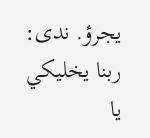يجرؤ. ندى: ربنا يخليكي يا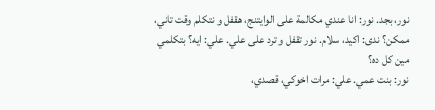نور، بجد. نور: انا عندي مكالمة على الوايتنج، هقفل و نتكلم وقت تاني، ممكن؟ ندى: اكيد، سلام. نور تقفل و ترد على علي. علي: ايه؟ بتكلمي مين كل ده؟
نور: بنت عمي. علي: مرات اخوكي، قصدي،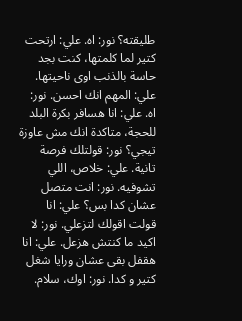طليقته؟ نور: اه. علي: ارتحت كتير لما كلمتها، كنت بجد حاسة بالذنب اوى ناحيتها. علي: المهم انك احسن. نور: اه. علي: انا هسافر بكرة البلد للحجة، متاكدة انك مش عاوزة تيجي؟ نور: قولتلك فرصة تانية. علي: خلاص، اللي تشوفيه. نور: انت متصل عشان كدا بس؟ علي: انا قولت اقولك لتزعلي. نور: لا اكيد ما كنتش هزعل. علي: انا هقفل بقى عشان ورايا شغل كتير و كدا. نور: اوك، سلام.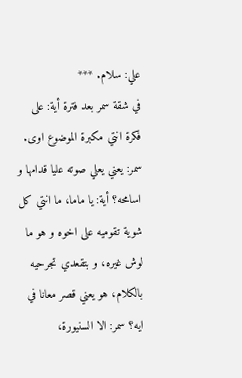علي: سلام. ***
في شقة سمر بعد فترة أية: على فكرة انتي مكبرة الموضوع اوى. سمر: يعني يعلي صوته عليا قدامها و اسامحه؟ أية: يا ماما، ما انتي كل شوية تقوميه على اخوه و هو ما لوش غيره، و بتقعدي تجرحيه بالكلام، هو يعني قصر معانا في ايه؟ سمر: الا السنيورة،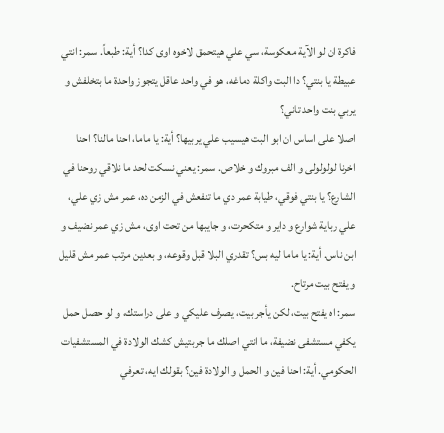فاكرة ان لو الآية معكوسة، سي علي هيتحمق لاخوه اوى كدا؟ أية: طبعاً. سمر: انتي عبيطة يا بنتي؟ دا البت واكلة دماغه، هو في واحد عاقل يتجوز واحدة ما بتخلفش و يربي بنت واحد تاني؟
اصلا على اساس ان ابو البت هيسيب علي يربيها؟ أية: يا ماما، احنا مالنا؟ احنا اخرنا لولولولى و الف مبروك و خلاص. سمر: يعني نسكت لحد ما نلاقي روحنا في الشارع؟ يا بنتي فوقي، طيابة عمر دي ما تنفعش في الزمن ده، عمر مش زي علي، علي رباية شوارع و داير و متكحرت، و جايبها من تحت اوى، مش زي عمر نضيف و ابن ناس. أية: يا ماما ليه بس؟ تقدري البلا قبل وقوعه، و بعدين مرتب عمر مش قليل و يفتح بيت مرتاح.
سمر: اه يفتح بيت، لكن يأجر بيت، يصرف عليكي و على دراستك، و لو حصل حمل يكفي مستشفى نضيفة، ما انتي اصلك ما جربتيش كشك الولادة في المستشفيات الحكومي. أية: احنا فين و الحمل و الولادة فين؟ بقولك ايه، تعرفي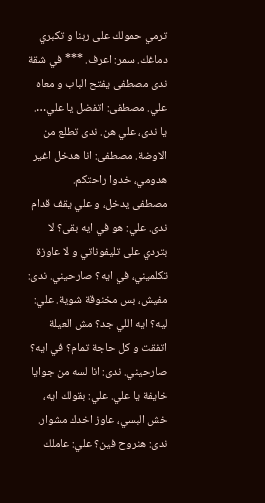ترمي حمولك على ربنا و تكبري دماغك. سمر: اعرف. *** في شقة ندى مصطفى يفتح الباب و معاه علي. مصطفى: اتفضل يا علي…. يا ندى، علي هن. ندى تطلع من الاوضة. مصطفى: انا هدخل اغير هدومي، خدوا راحتكم.
مصطفى يدخل، و علي يقف قدام ندى. علي: هو في ايه بقى؟ لا بتردي على تليفوناتي و لا عاوزة تكلميني، في ايه؟ صارحيني. ندى: مفيش، بس مخنوقة شوية. علي: ليه؟ ايه اللي جد؟ مش العيلة اتفقت و كل حاجة تمام؟ في ايه؟ صارحيني. ندى: انا لسه من جوايا خايفة يا علي. علي: بقولك ايه، خش البسي، عاوز اخدك مشوار. ندى: هنروح فين؟ علي: عاملك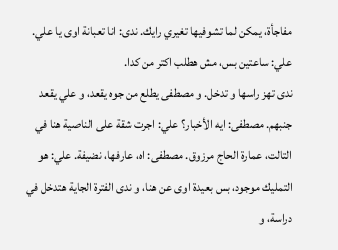مفاجأة، يمكن لما تشوفيها تغيري رايك. ندى: انا تعبانة اوى يا علي. علي: ساعتين بس، مش هطلب اكتر من كدا.
ندى تهز راسها و تدخل. و مصطفى يطلع من جوه يقعد، و علي يقعد جنبهم. مصطفى: ايه الأخبار؟ علي: اجرت شقة على الناصية هنا في التالت، عمارة الحاج مرزوق. مصطفى: اه، عارفها، نضيفة. علي: هو التمليك موجود، بس بعيدة اوى عن هنا، و ندى الفترة الجاية هتدخل في دراسة، و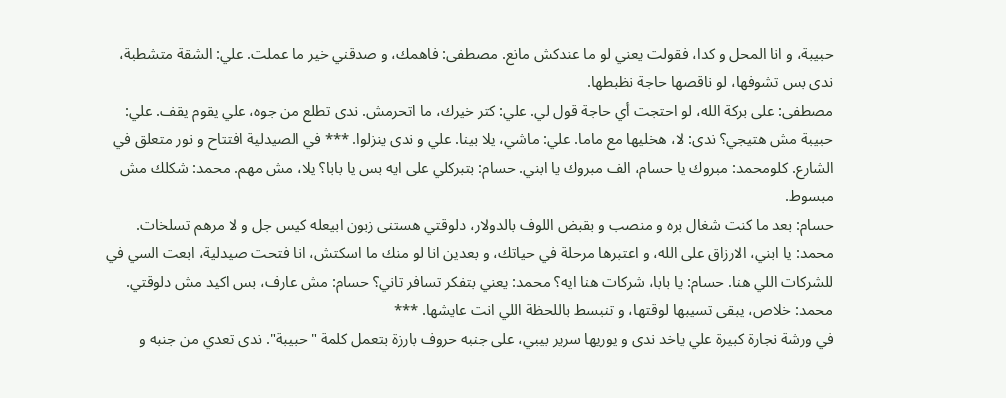حبيبة، و انا المحل و كدا، فقولت يعني لو ما عندكش مانع. مصطفى: فاهمك، و صدقني خير ما عملت. علي: الشقة متشطبة، ندى بس تشوفها، لو ناقصها حاجة نظبطها.
مصطفى: على بركة الله، لو احتجت أي حاجة قول لي. علي: كتر خيرك، ما اتحرمش. ندى تطلع من جوه، علي يقوم يقف. علي: حبيبة مش هتيجي؟ ندى: لا، هخليها مع ماما. علي: ماشي، يلا بينا. علي و ندى ينزلوا. *** في الصيدلية افتتاح و نور متعلق في الشارع. كلومحمد: مبروك يا حسام، الف مبروك يا ابني. حسام: بتبركلي على ايه بس يا بابا؟ يلا، مش مهم. محمد: شكلك مش مبسوط.
حسام: بعد ما كنت شغال بره و منصب و بقبض اللوف بالدولار، دلوقتي هستنى زبون ابيعله كيس جل و لا مرهم تسلخات. محمد: يا ابني، الارزاق على الله، و اعتبرها مرحلة في حياتك، و بعدين انا لو منك ما اسكتش، انا فتحت صيدلية، ابعت السي في للشركات اللي هنا. حسام: يا بابا، شركات هنا ايه؟ محمد: يعني بتفكر تسافر تاني؟ حسام: مش عارف، بس اكيد مش دلوقتي. محمد: خلاص، يبقى تسيبها لوقتها، و تنبسط باللحظة اللي انت عايشها. ***
في ورشة نجارة كبيرة علي ياخد ندى و يوريها سرير بيبي، على جنبه حروف بارزة بتعمل كلمة "حبيبة". ندى تعدي من جنبه و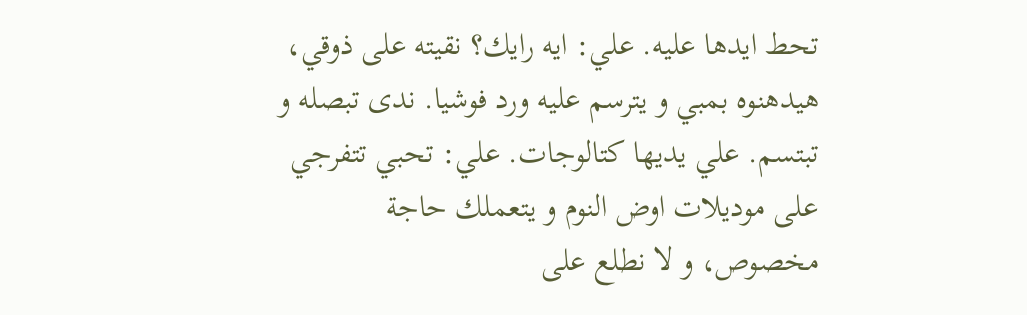تحط ايدها عليه. علي: ايه رايك؟ نقيته على ذوقي، هيدهنوه بمبي و يترسم عليه ورد فوشيا. ندى تبصله و تبتسم. علي يديها كتالوجات. علي: تحبي تتفرجي على موديلات اوض النوم و يتعملك حاجة مخصوص، و لا نطلع على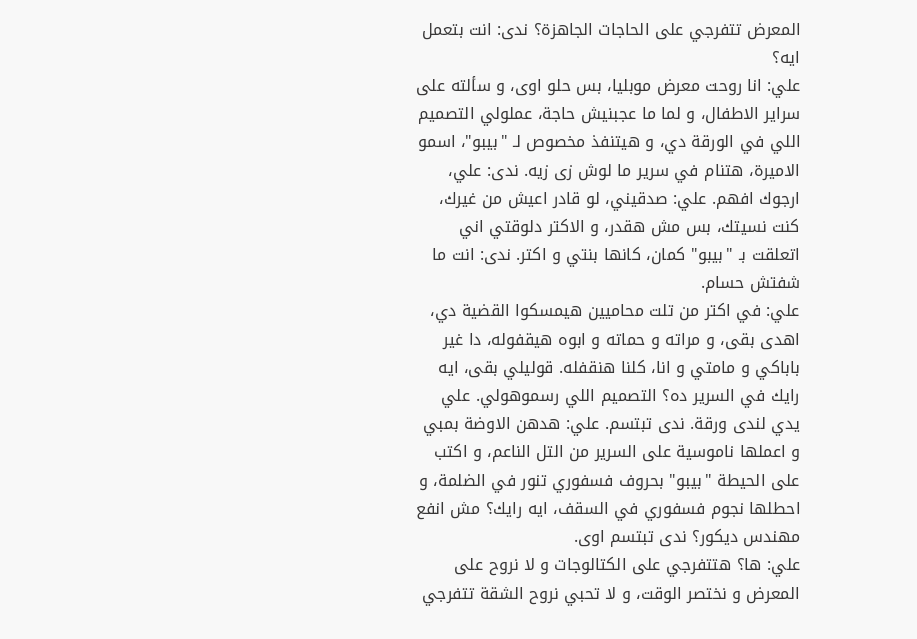المعرض تتفرجي على الحاجات الجاهزة؟ ندى: انت بتعمل ايه؟
علي: انا روحت معرض موبليا، بس حلو اوى، و سألته على سراير الاطفال، و لما ما عجبنيش حاجة، عملولي التصميم اللي في الورقة دي، و هيتنفذ مخصوص لـ "بيبو"، اسمو الاميرة، هتنام في سرير ما لوش زى زيه. ندى: علي، ارجوك افهم. علي: صدقيني، لو قادر اعيش من غيرك، كنت نسيتك، بس مش هقدر، و الاكتر دلوقتي اني اتعلقت بـ "بيبو" كمان، كانها بنتي و اكتر. ندى: انت ما شفتش حسام.
علي: في اكتر من تلت محاميين هيمسكوا القضية دي، اهدى بقى، و مراته و حماته و ابوه هيقفوله، دا غير باباكي و مامتي و انا، كلنا هنقفله. قوليلي بقى، ايه رايك في السرير ده؟ التصميم اللي رسموهولي. علي يدي لندى ورقة. ندى تبتسم. علي: هدهن الاوضة بمبي و اعملها ناموسية على السرير من التل الناعم، و اكتب على الحيطة "بيبو" بحروف فسفوري تنور في الضلمة، و احطلها نجوم فسفوري في السقف، ايه رايك؟ مش انفع مهندس ديكور؟ ندى تبتسم اوى.
علي: ها؟ هتتفرجي على الكتالوجات و لا نروح على المعرض و نختصر الوقت، و لا تحبي نروح الشقة تتفرجي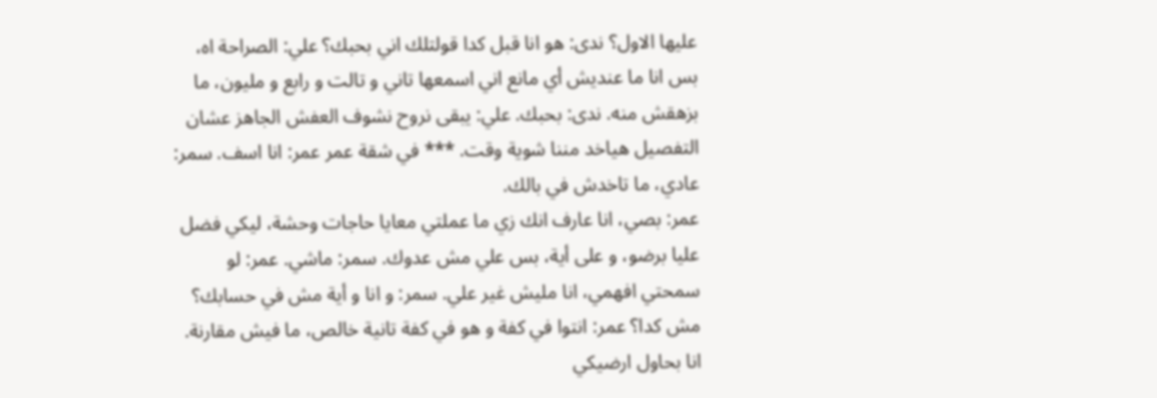عليها الاول؟ ندى: هو انا قبل كدا قولتلك اني بحبك؟ علي: الصراحة اه، بس انا ما عنديش أي مانع اني اسمعها تاني و تالت و رابع و مليون، ما بزهقش منه. ندى: بحبك. علي: يبقى نروح نشوف العفش الجاهز عشان التفصيل هياخد مننا شوية وقت. *** في شقة عمر عمر: انا اسف. سمر: عادي، ما تاخدش في بالك.
عمر: بصي، انا عارف انك زي ما عملتي معايا حاجات وحشة، ليكي فضل عليا برضو، و على أية، بس علي مش عدوك. سمر: ماشي. عمر: لو سمحتي افهمي، انا مليش غير علي. سمر: و انا و أية مش في حسابك؟ مش كدا؟ عمر: انتوا في كفة و هو في كفة تانية خالص، ما فيش مقارنة. انا بحاول ارضيكي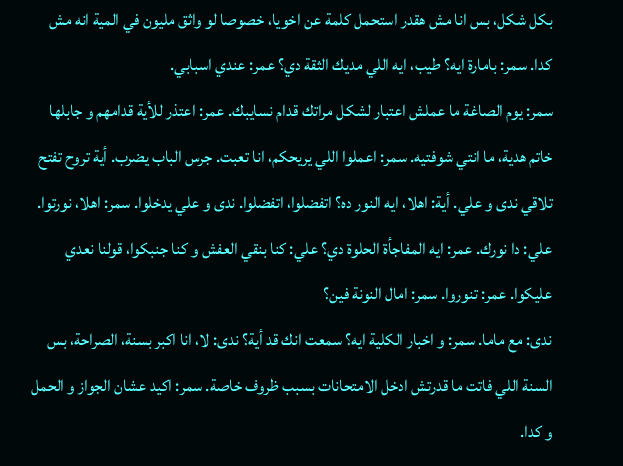بكل شكل، بس انا مش هقدر استحمل كلمة عن اخويا، خصوصا لو واثق مليون في المية انه مش كدا. سمر: بامارة ايه؟ طيب، ايه اللي مديك الثقة دي؟ عمر: عندي اسبابي.
سمر: يوم الصاغة ما عملش اعتبار لشكل مراتك قدام نسايبك. عمر: اعتذر للأية قدامهم و جابلها خاتم هدية، ما انتي شوفتيه. سمر: اعملوا اللي يريحكم، انا تعبت. جرس الباب يضرب. أية تروح تفتح تلاقي ندى و علي. أية: اهلا، ايه النور ده؟ اتفضلوا، اتفضلوا. ندى و علي يدخلوا. سمر: اهلا، نورتوا. علي: دا نورك. عمر: ايه المفاجأة الحلوة دي؟ علي: كنا بنقي العفش و كنا جنبكوا، قولنا نعدي عليكوا. عمر: تنوروا. سمر: امال النونة فين؟
ندى: مع ماما. سمر: و اخبار الكلية ايه؟ سمعت انك قد أية؟ ندى: لا، انا اكبر بسنة، الصراحة، بس السنة اللي فاتت ما قدرتش ادخل الامتحانات بسبب ظروف خاصة. سمر: اكيد عشان الجواز و الحمل و كدا.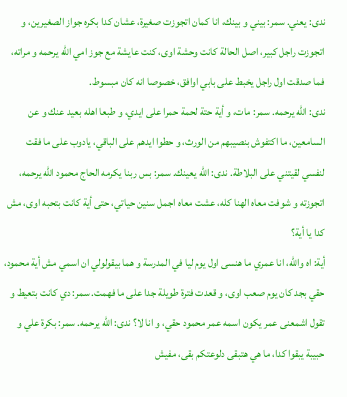ندى: يعني. سمر: بيني و بينك، انا كمان اتجوزت صغيرة، عشان كدا بكره جواز الصغيرين، و اتجوزت راجل كبير، اصل الحالة كانت وحشة اوى، كنت عايشة مع جوز امي الله يرحمه و مراته، فما صدقت اول راجل يخبط على بابي اوافق، خصوصا انه كان مبسوط.
ندى: الله يرحمه. سمر: مات، و أية حتة لحمة حمرا على ايدي، و طبعا اهله بعيد عنك و عن السامعين، ما اكتفوش بنصيبهم من الورث، و حطوا ايدهم على الباقي، يادوب على ما فقت لنفسي لقيتني على البلاطة. ندى: الله يعينك. سمر: بس ربنا يكرمه الحاج محمود الله يرحمه، اتجوزته و شوفت معاه الهنا كله، عشت معاه اجمل سنين حياتي، حتى أية كانت بتحبه اوى، مش كدا يا أية؟
أية: اه والله، انا عمري ما هنسى اول يوم ليا في المدرسة و هما بيقولولي ان اسمي مش أية محمود، حقي بجد كان يوم صعب اوى، و قعدت فترة طويلة جدا على ما فهمت. سمر: دي كانت بتعيط و تقول اشمعنى عمر يكون اسمه عمر محمود حقي، و انا لا؟ ندى: الله يرحمه. سمر: بكرة علي و حبيبة يبقوا كدا، ما هي هتبقى دلوعتكم بقى، مفيش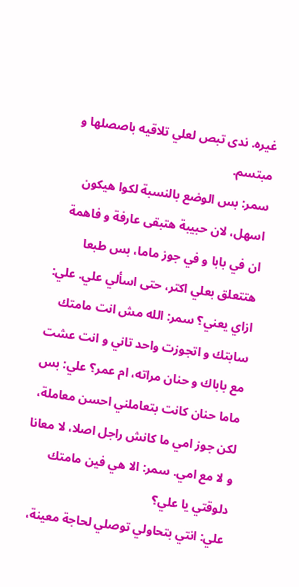غيره. ندى تبص لعلي تلاقيه باصصلها و مبتسم.
سمر: بس الوضع بالنسبة لكوا هيكون اسهل، لان حبيبة هتبقى عارفة و فاهمة ان في بابا و في جوز ماما، بس طبعا هتتعلق بعلي اكتر، حتى اسألي علي. علي: ازاي يعني؟ سمر: الله مش انت مامتك سابتك و اتجوزت واحد تاني و انت عشت مع باباك و حنان مراته، ام عمر؟ علي: بس ماما حنان كانت بتعاملني احسن معاملة، لكن جوز امي ما كانش راجل اصلا، لا معانا و لا مع امي. سمر: الا هي فين مامتك دلوقتي يا علي؟
علي: انتي بتحاولي توصلي لحاجة معينة،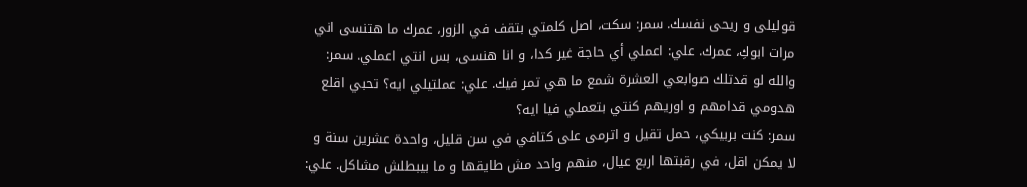قوليلى و ريحى نفسك. سمر: سكت، اصل كلمتي بتقف في الزور، عمرك ما هتنسى اني مرات ابوكِ، عمرك. علي: اعملي أي حاجة غير كدا، و انا هنسى، بس انتي اعملي. سمر: والله لو قدتلك صوابعي العشرة شمع ما هي تمر فيك. علي: عملتيلي ايه؟ تحبي اقلع هدومي قدامهم و اوريهم كنتي بتعملي فيا ايه؟
سمر: كنت بربيكي، حمل تقيل و اترمى على كتافي في سن قليل، واحدة عشرين سنة و لا يمكن اقل، في رقبتها اربع عيال، منهم واحد مش طايقها و ما بيبطلش مشاكل. علي: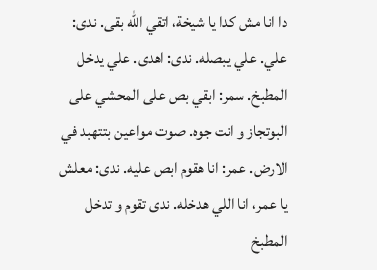دا انا مش كدا يا شيخة، اتقي الله بقى. ندى: علي. علي يبصله. ندى: اهدى. علي يدخل المطبخ. سمر: ابقي بص على المحشي على البوتجاز و انت جوه. صوت مواعين بتتهبد في الارض. عمر: انا هقوم ابص عليه. ندى: معلش يا عمر، انا اللي هدخله. ندى تقوم و تدخل المطبخ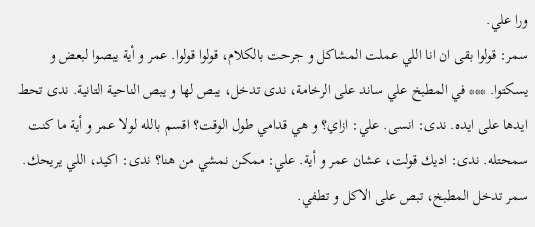ورا علي.
سمر: قولوا بقى ان انا اللي عملت المشاكل و جرحت بالكلام، قولوا قولوا. عمر و أية يبصوا لبعض و يسكتوا. *** في المطبخ علي ساند على الرخامة، ندى تدخل، يبص لها و يبص الناحية التانية. ندى تحط ايدها على ايده. ندى: انسى. علي: ازاي؟ و هي قدامي طول الوقت؟ اقسم بالله لولا عمر و أية ما كنت سمحتله. ندى: اديك قولت، عشان عمر و أية. علي: ممكن نمشي من هنا؟ ندى: اكيد، اللي يريحك. سمر تدخل المطبخ، تبص على الاكل و تطفي.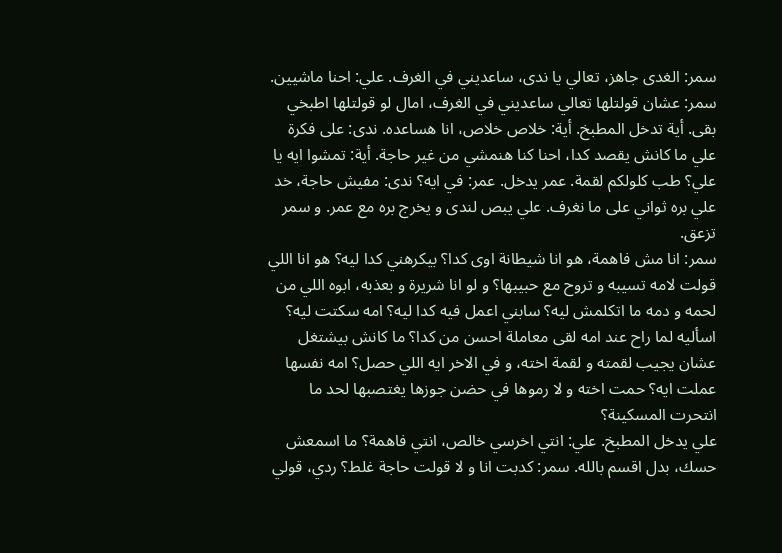سمر: الغدى جاهز، تعالي يا ندى، ساعديني في الغرف. علي: احنا ماشيين. سمر: عشان قولتلها تعالي ساعديني في الغرف، امال لو قولتلها اطبخي بقى. أية تدخل المطبخ. أية: خلاص خلاص، انا هساعده. ندى: على فكرة علي ما كانش يقصد كدا، احنا كنا هنمشي من غير حاجة. أية: تمشوا ايه يا علي؟ طب كلولكم لقمة. عمر يدخل. عمر: في ايه؟ ندى: مفيش حاجة، خد علي بره ثواني على ما نغرف. علي يبص لندى و يخرج بره مع عمر. و سمر تزعق.
سمر: انا مش فاهمة، هو انا شيطانة اوى كدا؟ بيكرهني كدا ليه؟ هو انا اللي قولت لامه تسيبه و تروح مع حبيبها؟ و لو انا شريرة و بعذبه، ابوه اللي من لحمه و دمه ما اتكلمش ليه؟ سابني اعمل فيه كدا ليه؟ امه سكتت ليه؟ اسأليه لما راح عند امه لقى معاملة احسن من كدا؟ ما كانش بيشتغل عشان يجيب لقمته و لقمة اخته، و في الاخر ايه اللي حصل؟ امه نفسها عملت ايه؟ حمت اخته و لا رموها في حضن جوزها يغتصبها لحد ما انتحرت المسكينة؟
علي يدخل المطبخ. علي: انتي اخرسي خالص، انتي فاهمة؟ ما اسمعش حسك، بدل اقسم بالله. سمر: كدبت انا و لا قولت حاجة غلط؟ ردي، قولي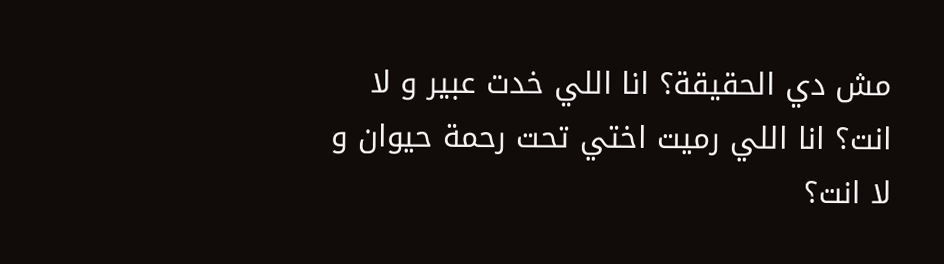مش دي الحقيقة؟ انا اللي خدت عبير و لا انت؟ انا اللي رميت اختي تحت رحمة حيوان و لا انت؟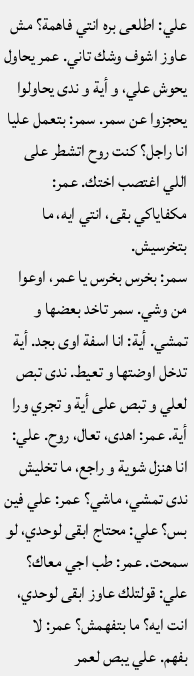علي: اطلعى بره انتي فاهمة؟ مش عاوز اشوف وشك تاني. عمر يحاول يحوش علي، و أية و ندى يحاولوا يحجزوا عن سمر. سمر: بتعمل عليا انا راجل؟ كنت روح اتشطر على اللي اغتصب اختك. عمر: مكفاياكي بقى، انتي ايه، ما بتخرسيش.
سمر: بخرس بخرس يا عمر، اوعوا من وشي. سمر تاخد بعضها و تمشي. أية: انا اسفة اوى بجد. أية تدخل اوضتها و تعيط. ندى تبص لعلي و تبص على أية و تجري ورا أية. عمر: اهدى، تعال، روح. علي: انا هنزل شوية و راجع، ما تخليش ندى تمشي، ماشي؟ عمر: علي فين بس؟ علي: محتاج ابقى لوحدي، لو سمحت. عمر: طب اجي معاك؟ علي: قولتلك عاوز ابقى لوحدي، انت ايه؟ ما بتفهمش؟ عمر: لا بفهم. علي يبص لعمر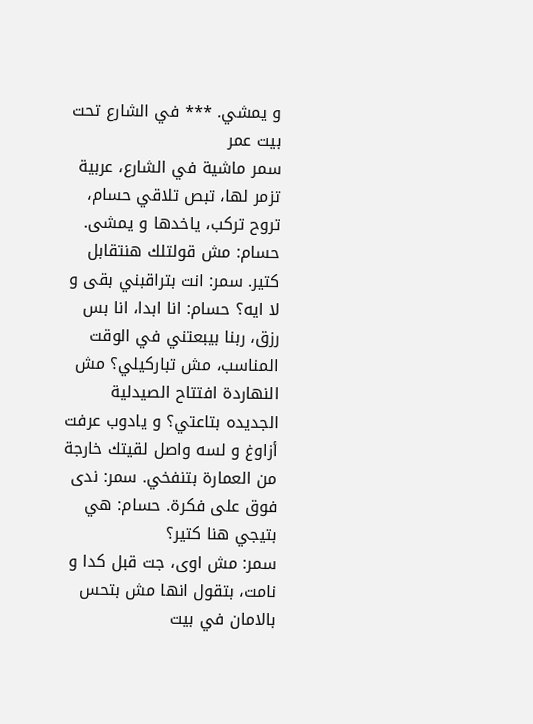و يمشي. *** في الشارع تحت بيت عمر
سمر ماشية في الشارع، عربية تزمر لها، تبص تلاقي حسام، تروح تركب، ياخدها و يمشى. حسام: مش قولتلك هنتقابل كتير. سمر: انت بتراقبني بقى و لا ايه؟ حسام: انا ابدا، انا بس رزق، ربنا بيبعتني في الوقت المناسب، مش تباركيلي؟ مش النهاردة افتتاح الصيدلية الجديده بتاعتي؟ و يادوب عرفت أزاوغ و لسه واصل لقيتك خارجة من العمارة بتنفخي. سمر: ندى فوق على فكرة. حسام: هي بتيجي هنا كتير؟
سمر: مش اوى، جت قبل كدا و نامت، بتقول انها مش بتحس بالامان في بيت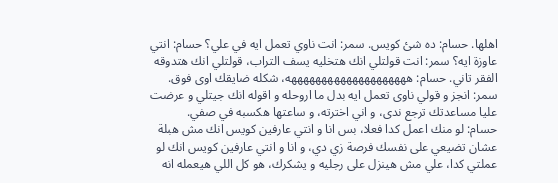اهلها. حسام: ده شئ كويس. سمر: انت ناوي تعمل ايه في علي؟ حسام: انتي عاوزة ايه؟ سمر: انت قولتلي انك هتخليه يسف التراب، قولتلي انك هتدوقه الفقر تاني. حسام: ههههههههههههههههههههه، شكله ضايقك اوى فوق. سمر: انجز و قولي ناوى تعمل ايه بدل ما اروحله و اقوله انك جيتلي و عرضت عليا مساعدتك ترجع ندى، و اني اخترته، و ساعتها هكسبه في صفي.
حسام: لو منك اعمل كدا فعلا، بس انا و انتي عارفين كويس انك مش هبلة عشان تضيعي على نفسك فرصة زي دي، و انا و انتي عارفين كويس انك لو عملتي كدا، علي مش هينزل على رجليه و يشكرك، هو كل اللي هيعمله انه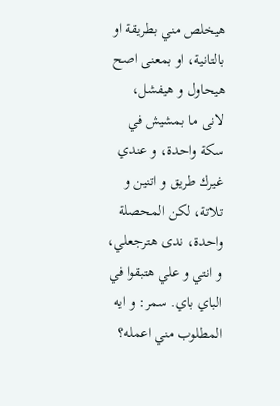هيخلص مني بطريقة او بالتانية، او بمعنى اصح هيحاول و هيفشل، لانى ما بمشيش في سكة واحدة، و عندي غيرك طريق و اتنين و تلاتة، لكن المحصلة واحدة، ندى هترجعلي، و انتي و علي هتبقوا في الباي باي. سمر: و ايه المطلوب مني اعمله؟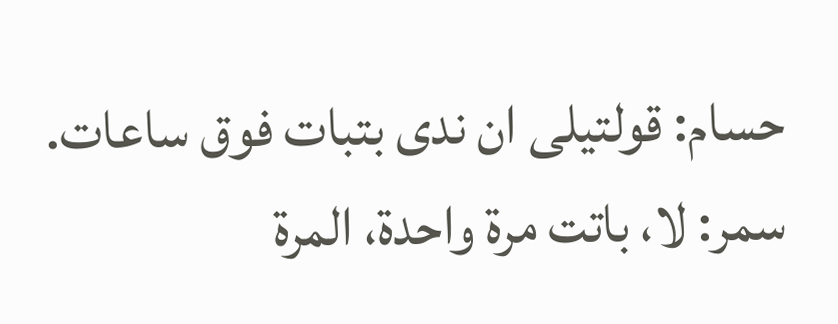حسام: قولتيلى ان ندى بتبات فوق ساعات. سمر: لا، باتت مرة واحدة، المرة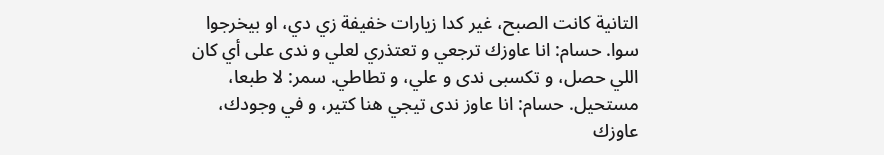التانية كانت الصبح، غير كدا زيارات خفيفة زي دي، او بيخرجوا سوا. حسام: انا عاوزك ترجعي و تعتذري لعلي و ندى على أي كان اللي حصل، و تكسبى ندى و علي، و تطاطي. سمر: لا طبعا، مستحيل. حسام: انا عاوز ندى تيجي هنا كتير، و في وجودك، عاوزك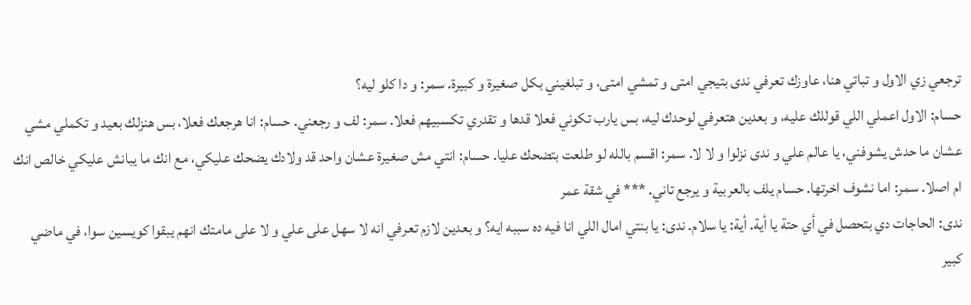ترجعي زي الاول و تباتي هنا، عاوزك تعرفي ندى بتيجي امتى و تمشي امتى، و تبلغيني بكل صغيرة و كبيرة. سمر: و دا كلو ليه؟
حسام: الاول اعملي اللي قوللك عليه، و بعدين هتعرفي لوحدك ليه، بس يارب تكوني فعلا قدها و تقدري تكسبيهم فعلا. سمر: لف و رجعني. حسام: انا هرجعك فعلا، بس هنزلك بعيد و تكملي مشي عشان ما حدش يشوفني، يا عالم علي و ندى نزلوا و لا لا. سمر: اقسم بالله لو طلعت بتضحك عليا. حسام: انتي مش صغيرة عشان واحد قد ولادك يضحك عليكي، مع انك ما يبانش عليكي خالص انك ام اصلا. سمر: اما نشوف اخرتها. حسام يلف بالعربية و يرجع تاني. *** في شقة عمر
ندى: الحاجات دي بتحصل في أي حتة يا أية. أية: يا سلام. ندى: يا بنتي امال اللي انا فيه ده سببه ايه؟ و بعدين لازم تعرفي انه لا سهل على علي و لا على مامتك انهم يبقوا كويسين سوا، في ماضي كبير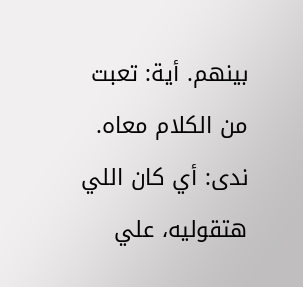بينهم. أية: تعبت من الكلام معاه. ندى: أي كان اللي هتقوليه، علي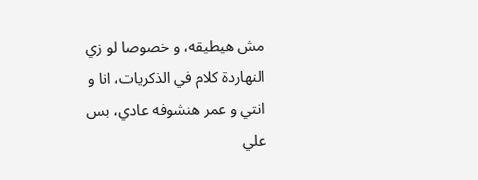مش هيطيقه، و خصوصا لو زي النهاردة كلام في الذكريات، انا و انتي و عمر هنشوفه عادي، بس علي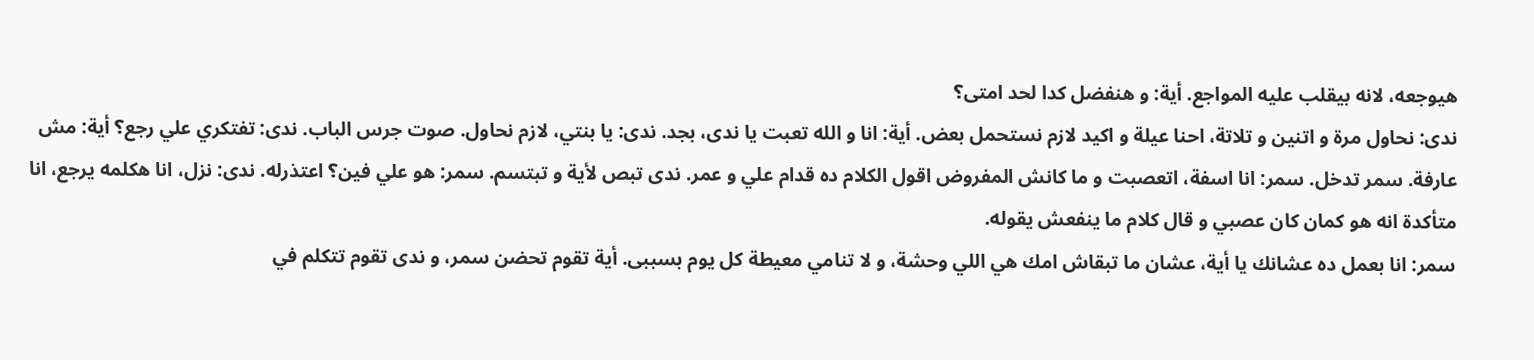هيوجعه، لانه بيقلب عليه المواجع. أية: و هنفضل كدا لحد امتى؟
ندى: نحاول مرة و اتنين و تلاتة، احنا عيلة و اكيد لازم نستحمل بعض. أية: انا و الله تعبت يا ندى، بجد. ندى: يا بنتي، لازم نحاول. صوت جرس الباب. ندى: تفتكري علي رجع؟ أية: مش عارفة. سمر تدخل. سمر: انا اسفة، اتعصبت و ما كانش المفروض اقول الكلام ده قدام علي و عمر. ندى تبص لأية و تبتسم. سمر: هو علي فين؟ اعتذرله. ندى: نزل، انا هكلمه يرجع، انا متأكدة انه هو كمان كان عصبي و قال كلام ما ينفعش يقوله.
سمر: انا بعمل ده عشانك يا أية، عشان ما تبقاش امك هي اللي وحشة، و لا تنامي معيطة كل يوم بسببى. أية تقوم تحضن سمر، و ندى تقوم تتكلم في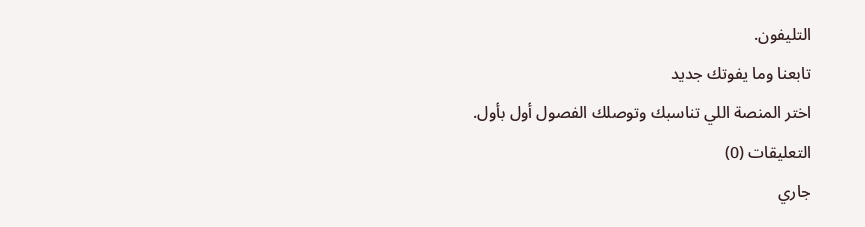التليفون.
تابعنا وما يفوتك جديد
اختر المنصة اللي تناسبك وتوصلك الفصول أول بأول.
التعليقات (0)
جاري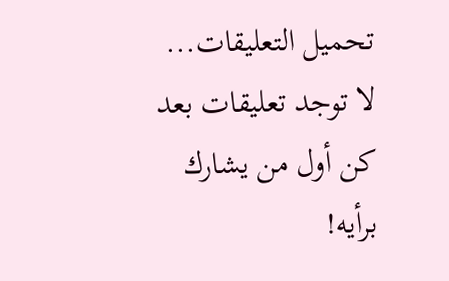تحميل التعليقات...
لا توجد تعليقات بعد
كن أول من يشارك برأيه!